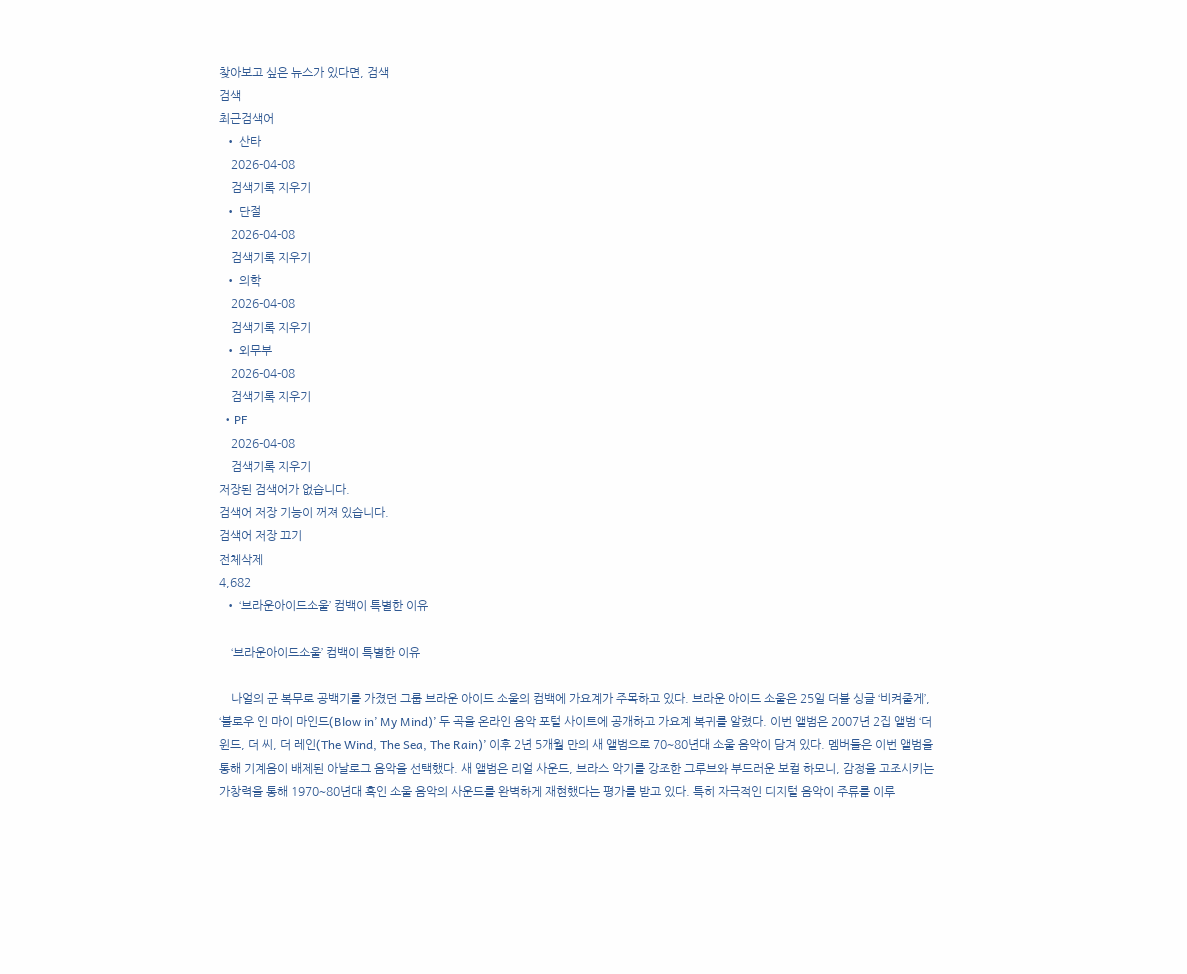찾아보고 싶은 뉴스가 있다면, 검색
검색
최근검색어
  • 산타
    2026-04-08
    검색기록 지우기
  • 단절
    2026-04-08
    검색기록 지우기
  • 의학
    2026-04-08
    검색기록 지우기
  • 외무부
    2026-04-08
    검색기록 지우기
  • PF
    2026-04-08
    검색기록 지우기
저장된 검색어가 없습니다.
검색어 저장 기능이 꺼져 있습니다.
검색어 저장 끄기
전체삭제
4,682
  • ‘브라운아이드소울’ 컴백이 특별한 이유

    ‘브라운아이드소울’ 컴백이 특별한 이유

    나얼의 군 복무로 공백기를 가졌던 그룹 브라운 아이드 소울의 컴백에 가요계가 주목하고 있다. 브라운 아이드 소울은 25일 더블 싱글 ‘비켜줄게’, ‘블로우 인 마이 마인드(Blow in’ My Mind)’ 두 곡을 온라인 음악 포털 사이트에 공개하고 가요계 복귀를 알렸다. 이번 앨범은 2007년 2집 앨범 ‘더 윈드, 더 씨, 더 레인(The Wind, The Sea, The Rain)’ 이후 2년 5개월 만의 새 앨범으로 70∼80년대 소울 음악이 담겨 있다. 멤버들은 이번 앨범을 통해 기계음이 배제된 아날로그 음악을 선택했다. 새 앨범은 리얼 사운드, 브라스 악기를 강조한 그루브와 부드러운 보컬 하모니, 감정을 고조시키는 가창력을 통해 1970∼80년대 흑인 소울 음악의 사운드를 완벽하게 재현했다는 평가를 받고 있다. 특히 자극적인 디지털 음악이 주류를 이루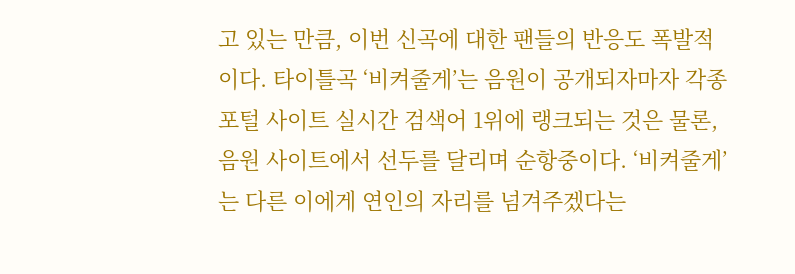고 있는 만큼, 이번 신곡에 대한 팬들의 반응도 폭발적이다. 타이틀곡 ‘비켜줄게’는 음원이 공개되자마자 각종 포털 사이트 실시간 검색어 1위에 랭크되는 것은 물론, 음원 사이트에서 선두를 달리며 순항중이다. ‘비켜줄게’는 다른 이에게 연인의 자리를 넘겨주겠다는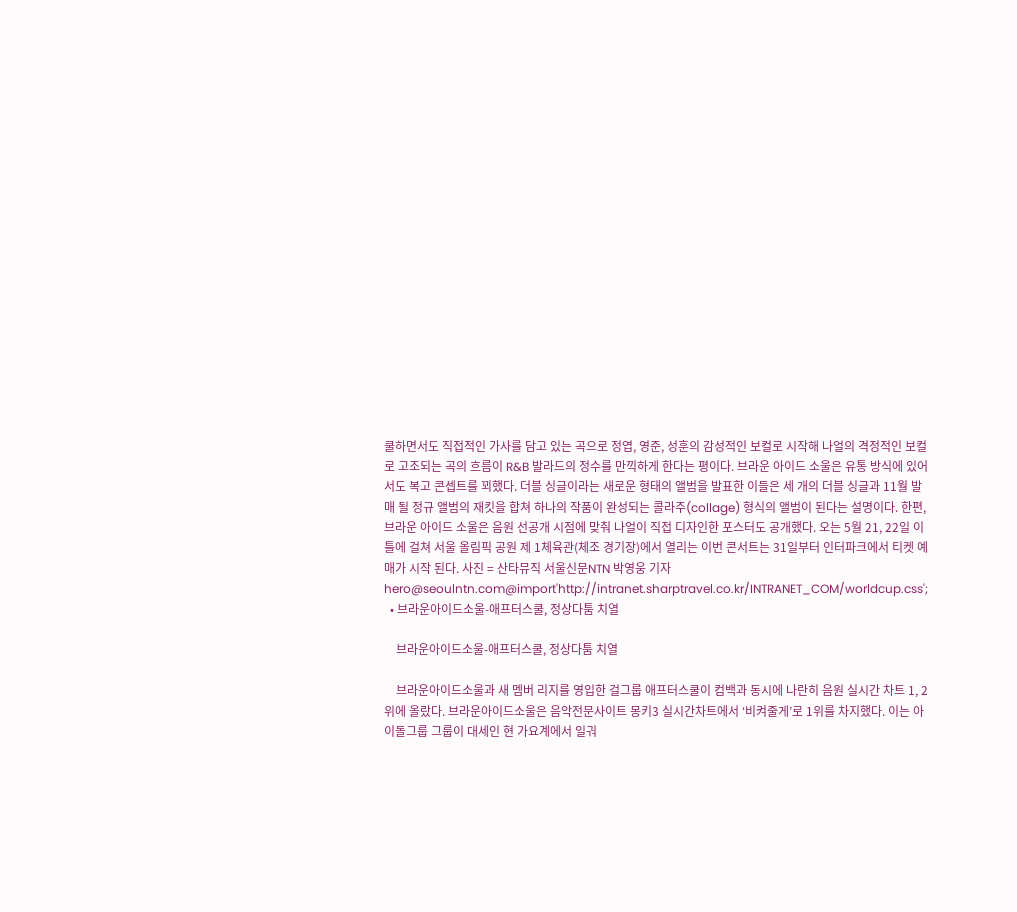쿨하면서도 직접적인 가사를 담고 있는 곡으로 정엽, 영준, 성훈의 감성적인 보컬로 시작해 나얼의 격정적인 보컬로 고조되는 곡의 흐름이 R&B 발라드의 정수를 만끽하게 한다는 평이다. 브라운 아이드 소울은 유통 방식에 있어서도 복고 콘셉트를 꾀했다. 더블 싱글이라는 새로운 형태의 앨범을 발표한 이들은 세 개의 더블 싱글과 11월 발매 될 정규 앨범의 재킷을 합쳐 하나의 작품이 완성되는 콜라주(collage) 형식의 앨범이 된다는 설명이다. 한편, 브라운 아이드 소울은 음원 선공개 시점에 맞춰 나얼이 직접 디자인한 포스터도 공개했다. 오는 5월 21, 22일 이틀에 걸쳐 서울 올림픽 공원 제 1체육관(체조 경기장)에서 열리는 이번 콘서트는 31일부터 인터파크에서 티켓 예매가 시작 된다. 사진 = 산타뮤직 서울신문NTN 박영웅 기자 hero@seoulntn.com@import'http://intranet.sharptravel.co.kr/INTRANET_COM/worldcup.css';
  • 브라운아이드소울-애프터스쿨, 정상다툼 치열

    브라운아이드소울-애프터스쿨, 정상다툼 치열

    브라운아이드소울과 새 멤버 리지를 영입한 걸그룹 애프터스쿨이 컴백과 동시에 나란히 음원 실시간 차트 1, 2위에 올랐다. 브라운아이드소울은 음악전문사이트 몽키3 실시간차트에서 ‘비켜줄게’로 1위를 차지했다. 이는 아이돌그룹 그룹이 대세인 현 가요계에서 일궈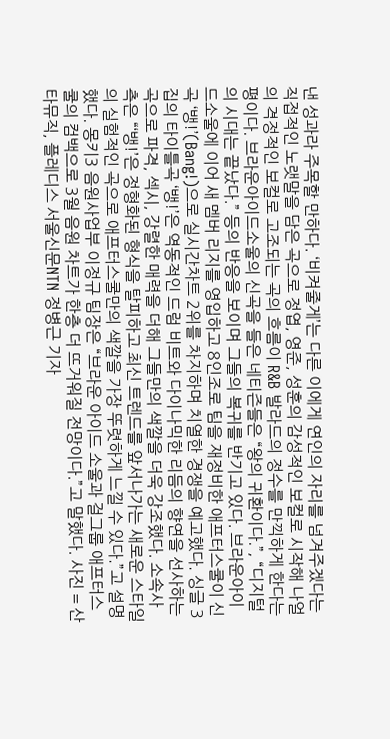낸 성과라 주목할 만하다. ‘비켜줄게’는 다른 이에게 연인의 자리를 넘겨주겠다는 직접적인 노랫말을 담은 곡으로 정엽, 영준, 성훈의 감성적인 보컬로 시작해 나얼의 격정적인 보컬로 고조되는 곡의 흐름이 R&B 발라드의 정수를 만끽하게 한다는 평이다. 브라운아이드소울의 신곡을 들은 네티즌들은 “왕의 귀환이다.”, “디지털의 시대는 끝났다.” 등의 반응을 보이며 그들의 복귀를 반기고 있다. 브라운아이드소울에 이어 새 멤버 리지를 영입하고 8인조로 팀을 재정비한 애프터스쿨이 신곡 ‘뱅!’(Bang!)으로 실시간차트 2위를 차지하며 치열한 경쟁을 예고했다. 싱글 3집의 타이틀곡 ‘뱅!’은 역동적인 드럼 비트와 다이나믹한 리듬의 향연을 선사하는 곡으로 파격, 섹시, 강렬한 매력을 더해 그들만의 색깔을 더욱 강조했다. 소속사 측은 “‘뱅!’은 정형화된 형식을 탈피하고 최신 트렌드를 앞서나가는 새로운 스타일의 실험적인 곡으로 애프터스쿨만의 색깔을 가장 뚜렷하게 느낄 수 있다.”고 설명했다. 몽키3 음원사업부 이정규 팀장은 “브라운 아이드 소울과 걸그룹 애프터스쿨의 컴백으로 3월 음원 차트가 한층 더 뜨거워질 전망이다.”고 말했다. 사진 = 산타뮤직, 플레디스 서울신문NTN 정병근 기자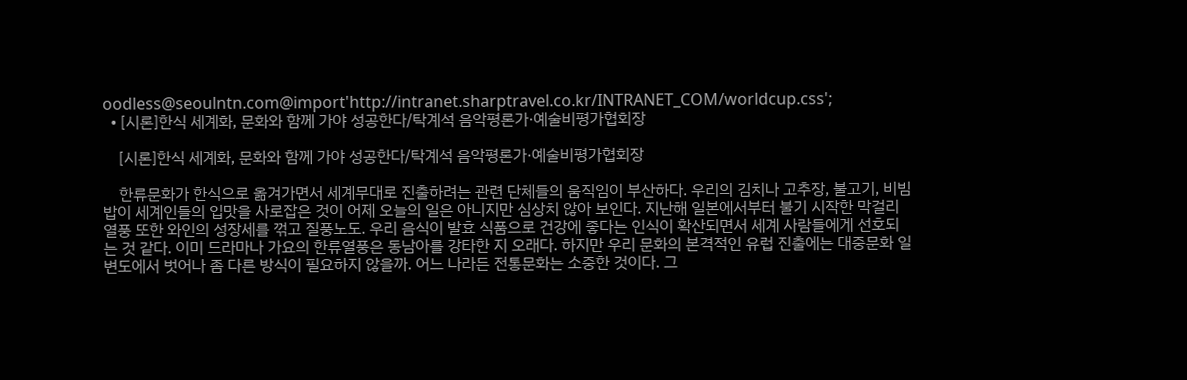oodless@seoulntn.com@import'http://intranet.sharptravel.co.kr/INTRANET_COM/worldcup.css';
  • [시론]한식 세계화, 문화와 함께 가야 성공한다/탁계석 음악평론가·예술비평가협회장

    [시론]한식 세계화, 문화와 함께 가야 성공한다/탁계석 음악평론가·예술비평가협회장

    한류문화가 한식으로 옮겨가면서 세계무대로 진출하려는 관련 단체들의 움직임이 부산하다. 우리의 김치나 고추장, 불고기, 비빔밥이 세계인들의 입맛을 사로잡은 것이 어제 오늘의 일은 아니지만 심상치 않아 보인다. 지난해 일본에서부터 불기 시작한 막걸리 열풍 또한 와인의 성장세를 꺾고 질풍노도. 우리 음식이 발효 식품으로 건강에 좋다는 인식이 확산되면서 세계 사람들에게 선호되는 것 같다. 이미 드라마나 가요의 한류열풍은 동남아를 강타한 지 오래다. 하지만 우리 문화의 본격적인 유럽 진출에는 대중문화 일변도에서 벗어나 좀 다른 방식이 필요하지 않을까. 어느 나라든 전통문화는 소중한 것이다. 그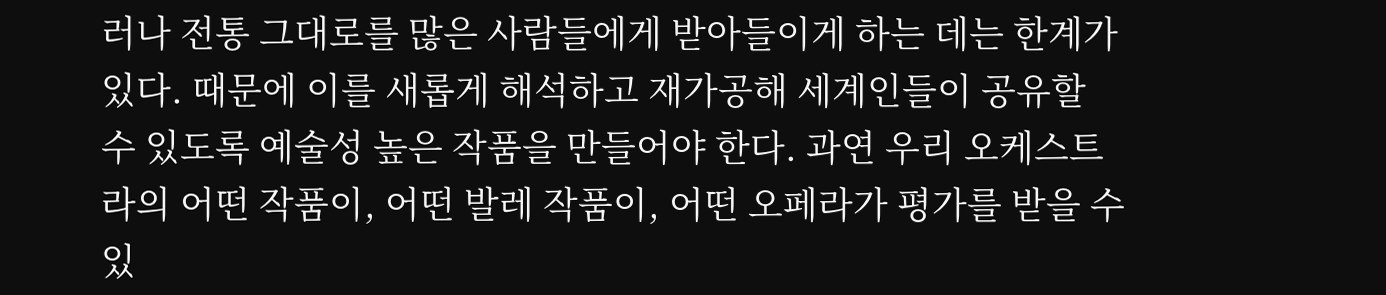러나 전통 그대로를 많은 사람들에게 받아들이게 하는 데는 한계가 있다. 때문에 이를 새롭게 해석하고 재가공해 세계인들이 공유할 수 있도록 예술성 높은 작품을 만들어야 한다. 과연 우리 오케스트라의 어떤 작품이, 어떤 발레 작품이, 어떤 오페라가 평가를 받을 수 있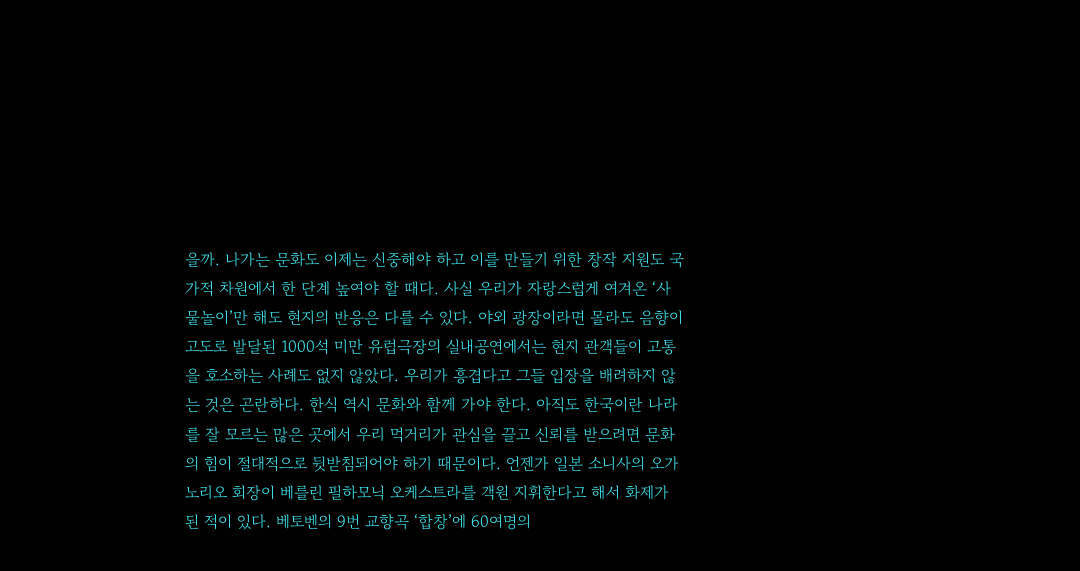을까. 나가는 문화도 이제는 신중해야 하고 이를 만들기 위한 창작 지원도 국가적 차원에서 한 단계 높여야 할 때다. 사실 우리가 자랑스럽게 여겨온 ‘사물놀이’만 해도 현지의 반응은 다를 수 있다. 야외 광장이라면 몰라도 음향이 고도로 발달된 1000석 미만 유럽극장의 실내공연에서는 현지 관객들이 고통을 호소하는 사례도 없지 않았다. 우리가 흥겹다고 그들 입장을 배려하지 않는 것은 곤란하다. 한식 역시 문화와 함께 가야 한다. 아직도 한국이란 나라를 잘 모르는 많은 곳에서 우리 먹거리가 관심을 끌고 신뢰를 받으려면 문화의 힘이 절대적으로 뒷받침되어야 하기 때문이다. 언젠가 일본 소니사의 오가 노리오 회장이 베를린 필하모닉 오케스트라를 객원 지휘한다고 해서 화제가 된 적이 있다. 베토벤의 9번 교향곡 ‘합창’에 60여명의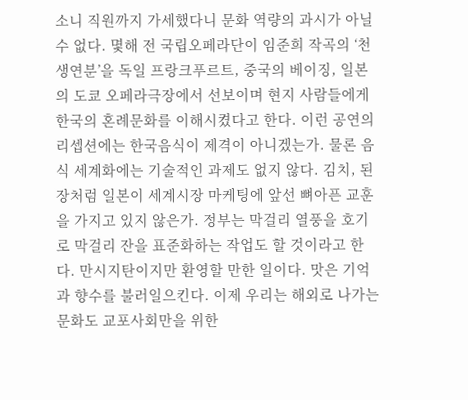소니 직원까지 가세했다니 문화 역량의 과시가 아닐 수 없다. 몇해 전 국립오페라단이 임준희 작곡의 ‘천생연분’을 독일 프랑크푸르트, 중국의 베이징, 일본의 도쿄 오페라극장에서 선보이며 현지 사람들에게 한국의 혼례문화를 이해시켰다고 한다. 이런 공연의 리셉션에는 한국음식이 제격이 아니겠는가. 물론 음식 세계화에는 기술적인 과제도 없지 않다. 김치, 된장처럼 일본이 세계시장 마케팅에 앞선 뼈아픈 교훈을 가지고 있지 않은가. 정부는 막걸리 열풍을 호기로 막걸리 잔을 표준화하는 작업도 할 것이라고 한다. 만시지탄이지만 환영할 만한 일이다. 맛은 기억과 향수를 불러일으킨다. 이제 우리는 해외로 나가는 문화도 교포사회만을 위한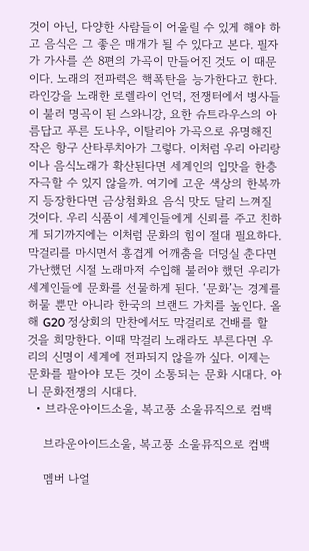것이 아닌, 다양한 사람들이 어울릴 수 있게 해야 하고 음식은 그 좋은 매개가 될 수 있다고 본다. 필자가 가사를 쓴 8편의 가곡이 만들어진 것도 이 때문이다. 노래의 전파력은 핵폭탄을 능가한다고 한다. 라인강을 노래한 로렐라이 언덕, 전쟁터에서 병사들이 불러 명곡이 된 스와니강, 요한 슈트라우스의 아름답고 푸른 도나우, 이탈리아 가곡으로 유명해진 작은 항구 산타루치아가 그렇다. 이처럼 우리 아리랑이나 음식노래가 확산된다면 세계인의 입맛을 한층 자극할 수 있지 않을까. 여기에 고운 색상의 한복까지 등장한다면 금상첨화요 음식 맛도 달리 느껴질 것이다. 우리 식품이 세계인들에게 신뢰를 주고 친하게 되기까지에는 이처럼 문화의 힘이 절대 필요하다. 막걸리를 마시면서 흥겹게 어깨춤을 더덩실 춘다면 가난했던 시절 노래마저 수입해 불러야 했던 우리가 세계인들에 문화를 선물하게 된다. ‘문화’는 경계를 허물 뿐만 아니라 한국의 브랜드 가치를 높인다. 올해 G20 정상회의 만찬에서도 막걸리로 건배를 할 것을 희망한다. 이때 막걸리 노래라도 부른다면 우리의 신명이 세계에 전파되지 않을까 싶다. 이제는 문화를 팔아야 모든 것이 소통되는 문화 시대다. 아니 문화전쟁의 시대다.
  • 브라운아이드소울, 복고풍 소울뮤직으로 컴백

    브라운아이드소울, 복고풍 소울뮤직으로 컴백

    멤버 나얼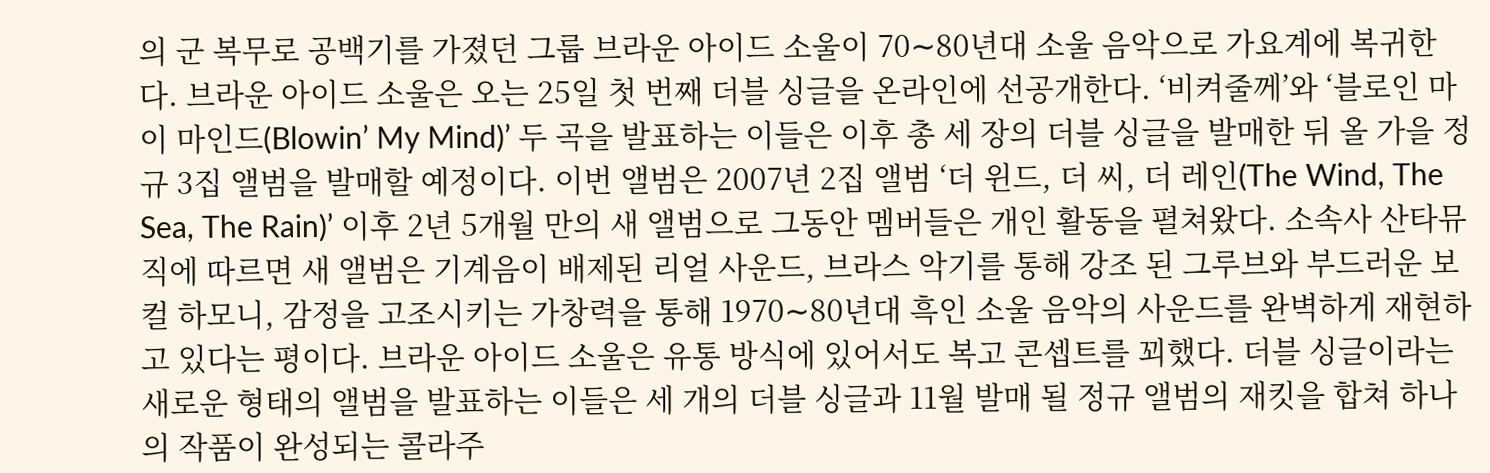의 군 복무로 공백기를 가졌던 그룹 브라운 아이드 소울이 70∼80년대 소울 음악으로 가요계에 복귀한다. 브라운 아이드 소울은 오는 25일 첫 번째 더블 싱글을 온라인에 선공개한다. ‘비켜줄께’와 ‘블로인 마이 마인드(Blowin’ My Mind)’ 두 곡을 발표하는 이들은 이후 총 세 장의 더블 싱글을 발매한 뒤 올 가을 정규 3집 앨범을 발매할 예정이다. 이번 앨범은 2007년 2집 앨범 ‘더 윈드, 더 씨, 더 레인(The Wind, The Sea, The Rain)’ 이후 2년 5개월 만의 새 앨범으로 그동안 멤버들은 개인 활동을 펼쳐왔다. 소속사 산타뮤직에 따르면 새 앨범은 기계음이 배제된 리얼 사운드, 브라스 악기를 통해 강조 된 그루브와 부드러운 보컬 하모니, 감정을 고조시키는 가창력을 통해 1970∼80년대 흑인 소울 음악의 사운드를 완벽하게 재현하고 있다는 평이다. 브라운 아이드 소울은 유통 방식에 있어서도 복고 콘셉트를 꾀했다. 더블 싱글이라는 새로운 형태의 앨범을 발표하는 이들은 세 개의 더블 싱글과 11월 발매 될 정규 앨범의 재킷을 합쳐 하나의 작품이 완성되는 콜라주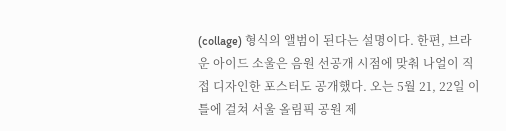(collage) 형식의 앨범이 된다는 설명이다. 한편, 브라운 아이드 소울은 음원 선공개 시점에 맞춰 나얼이 직접 디자인한 포스터도 공개했다. 오는 5월 21, 22일 이틀에 걸쳐 서울 올림픽 공원 제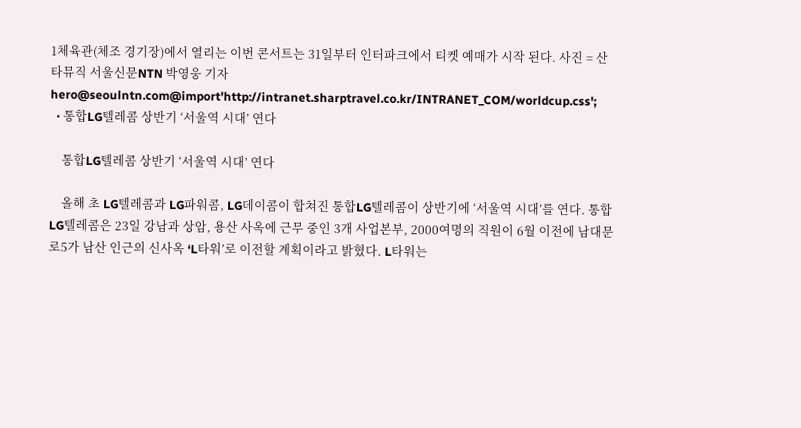1체육관(체조 경기장)에서 열리는 이번 콘서트는 31일부터 인터파크에서 티켓 예매가 시작 된다. 사진 = 산타뮤직 서울신문NTN 박영웅 기자 hero@seoulntn.com@import'http://intranet.sharptravel.co.kr/INTRANET_COM/worldcup.css';
  • 통합LG텔레콤 상반기 ‘서울역 시대’ 연다

    통합LG텔레콤 상반기 ‘서울역 시대’ 연다

    올해 초 LG텔레콤과 LG파워콤, LG데이콤이 합쳐진 통합LG텔레콤이 상반기에 ‘서울역 시대’를 연다. 통합LG텔레콤은 23일 강남과 상암, 용산 사옥에 근무 중인 3개 사업본부, 2000여명의 직원이 6월 이전에 남대문로5가 남산 인근의 신사옥 ‘L타워’로 이전할 계획이라고 밝혔다. L타워는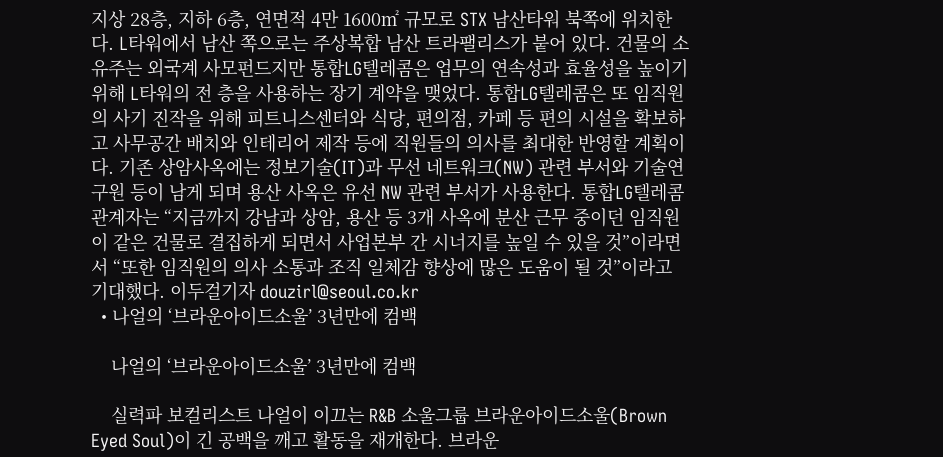지상 28층, 지하 6층, 연면적 4만 1600㎡ 규모로 STX 남산타워 북쪽에 위치한다. L타워에서 남산 쪽으로는 주상복합 남산 트라팰리스가 붙어 있다. 건물의 소유주는 외국계 사모펀드지만 통합LG텔레콤은 업무의 연속성과 효율성을 높이기 위해 L타워의 전 층을 사용하는 장기 계약을 맺었다. 통합LG텔레콤은 또 임직원의 사기 진작을 위해 피트니스센터와 식당, 편의점, 카페 등 편의 시설을 확보하고 사무공간 배치와 인테리어 제작 등에 직원들의 의사를 최대한 반영할 계획이다. 기존 상암사옥에는 정보기술(IT)과 무선 네트워크(NW) 관련 부서와 기술연구원 등이 남게 되며 용산 사옥은 유선 NW 관련 부서가 사용한다. 통합LG텔레콤 관계자는 “지금까지 강남과 상암, 용산 등 3개 사옥에 분산 근무 중이던 임직원이 같은 건물로 결집하게 되면서 사업본부 간 시너지를 높일 수 있을 것”이라면서 “또한 임직원의 의사 소통과 조직 일체감 향상에 많은 도움이 될 것”이라고 기대했다. 이두걸기자 douzirl@seoul.co.kr
  • 나얼의 ‘브라운아이드소울’ 3년만에 컴백

    나얼의 ‘브라운아이드소울’ 3년만에 컴백

    실력파 보컬리스트 나얼이 이끄는 R&B 소울그룹 브라운아이드소울(Brown Eyed Soul)이 긴 공백을 깨고 활동을 재개한다. 브라운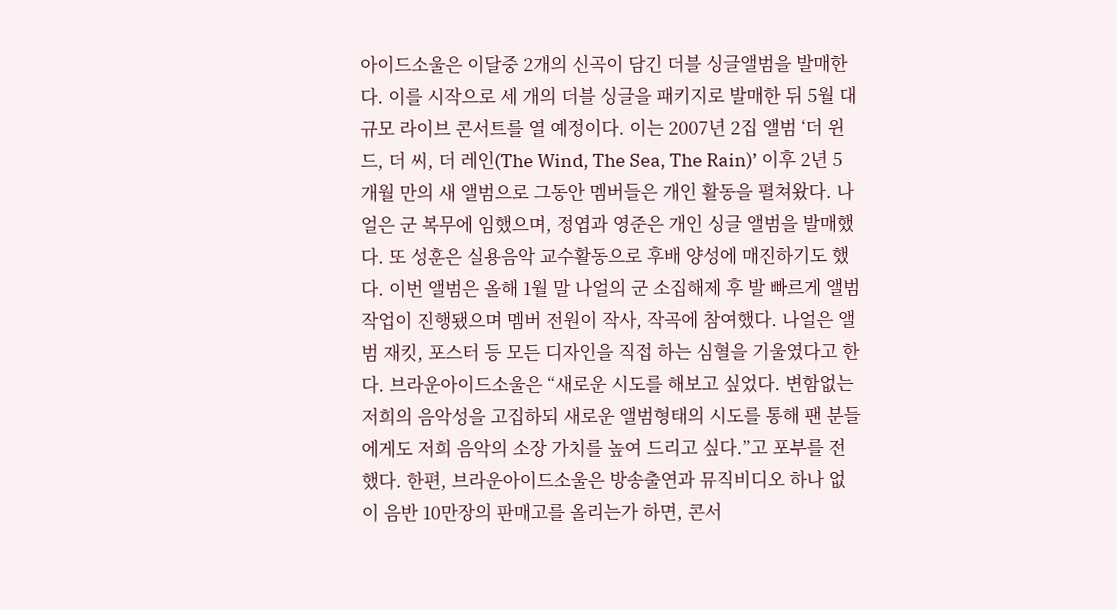아이드소울은 이달중 2개의 신곡이 담긴 더블 싱글앨범을 발매한다. 이를 시작으로 세 개의 더블 싱글을 패키지로 발매한 뒤 5월 대규모 라이브 콘서트를 열 예정이다. 이는 2007년 2집 앨범 ‘더 윈드, 더 씨, 더 레인(The Wind, The Sea, The Rain)’ 이후 2년 5개월 만의 새 앨범으로 그동안 멤버들은 개인 활동을 펼쳐왔다. 나얼은 군 복무에 임했으며, 정엽과 영준은 개인 싱글 앨범을 발매했다. 또 성훈은 실용음악 교수활동으로 후배 양성에 매진하기도 했다. 이번 앨범은 올해 1월 말 나얼의 군 소집해제 후 발 빠르게 앨범작업이 진행됐으며 멤버 전원이 작사, 작곡에 참여했다. 나얼은 앨범 재킷, 포스터 등 모든 디자인을 직접 하는 심혈을 기울였다고 한다. 브라운아이드소울은 “새로운 시도를 해보고 싶었다. 변함없는 저희의 음악성을 고집하되 새로운 앨범형태의 시도를 통해 팬 분들에게도 저희 음악의 소장 가치를 높여 드리고 싶다.”고 포부를 전했다. 한편, 브라운아이드소울은 방송출연과 뮤직비디오 하나 없이 음반 10만장의 판매고를 올리는가 하면, 콘서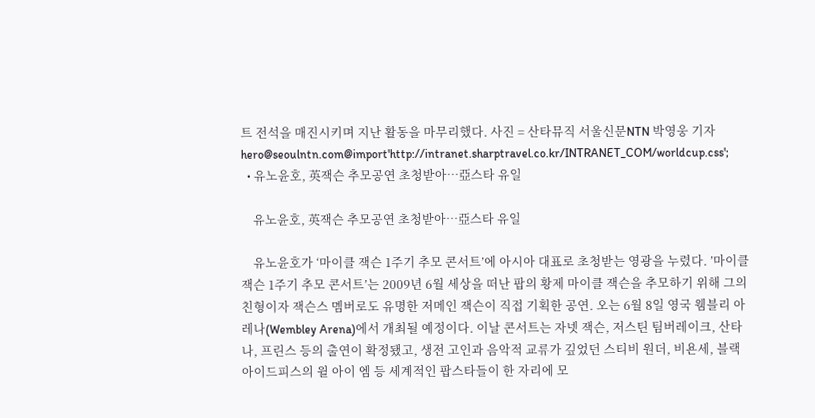트 전석을 매진시키며 지난 활동을 마무리했다. 사진 = 산타뮤직 서울신문NTN 박영웅 기자 hero@seoulntn.com@import'http://intranet.sharptravel.co.kr/INTRANET_COM/worldcup.css';
  • 유노윤호, 英잭슨 추모공연 초청받아…亞스타 유일

    유노윤호, 英잭슨 추모공연 초청받아…亞스타 유일

    유노윤호가 ‘마이클 잭슨 1주기 추모 콘서트’에 아시아 대표로 초청받는 영광을 누렸다. ’마이클 잭슨 1주기 추모 콘서트’는 2009년 6월 세상을 떠난 팝의 황제 마이클 잭슨을 추모하기 위해 그의 친형이자 잭슨스 멤버로도 유명한 저메인 잭슨이 직접 기획한 공연. 오는 6월 8일 영국 웸블리 아레나(Wembley Arena)에서 개최될 예정이다. 이날 콘서트는 자넷 잭슨, 저스틴 팀버레이크, 산타나, 프린스 등의 출연이 확정됐고, 생전 고인과 음악적 교류가 깊었던 스티비 원더, 비욘세, 블랙아이드피스의 윌 아이 엠 등 세계적인 팝스타들이 한 자리에 모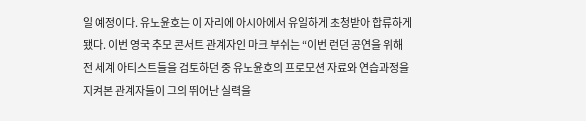일 예정이다. 유노윤호는 이 자리에 아시아에서 유일하게 초청받아 합류하게 됐다. 이번 영국 추모 콘서트 관계자인 마크 부쉬는 “이번 런던 공연을 위해 전 세계 아티스트들을 검토하던 중 유노윤호의 프로모션 자료와 연습과정을 지켜본 관계자들이 그의 뛰어난 실력을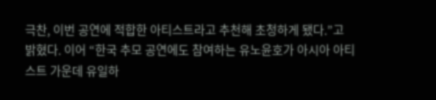극찬, 이번 공연에 적합한 아티스트라고 추천해 초청하게 됐다.”고 밝혔다. 이어 “한국 추모 공연에도 참여하는 유노윤호가 아시아 아티스트 가운데 유일하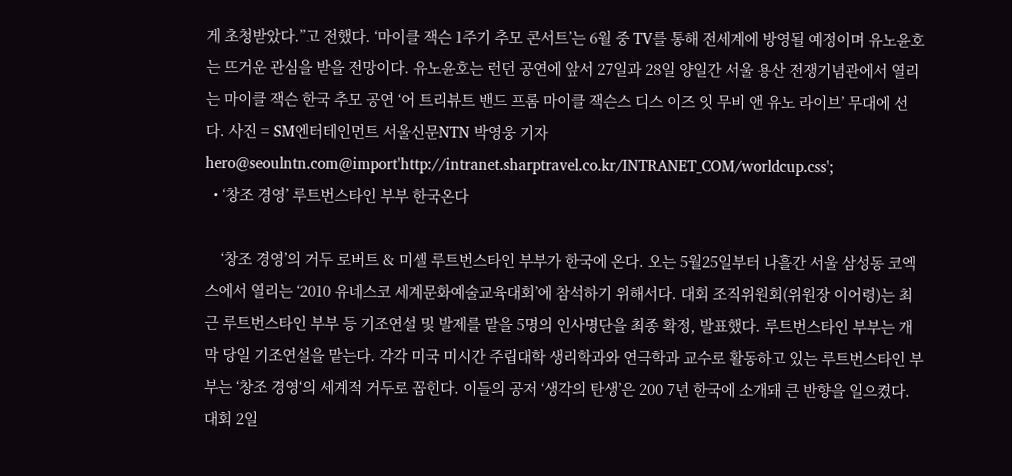게 초청받았다.”고 전했다. ‘마이클 잭슨 1주기 추모 콘서트’는 6월 중 TV를 통해 전세계에 방영될 예정이며 유노윤호는 뜨거운 관심을 받을 전망이다. 유노윤호는 런던 공연에 앞서 27일과 28일 양일간 서울 용산 전쟁기념관에서 열리는 마이클 잭슨 한국 추모 공연 ‘어 트리뷰트 밴드 프롬 마이클 잭슨스 디스 이즈 잇 무비 앤 유노 라이브’ 무대에 선다. 사진 = SM엔터테인먼트 서울신문NTN 박영웅 기자 hero@seoulntn.com@import'http://intranet.sharptravel.co.kr/INTRANET_COM/worldcup.css';
  • ‘창조 경영’ 루트번스타인 부부 한국온다

    ‘창조 경영’의 거두 로버트 & 미셸 루트번스타인 부부가 한국에 온다. 오는 5월25일부터 나흘간 서울 삼성동 코엑스에서 열리는 ‘2010 유네스코 세계문화예술교육대회’에 참석하기 위해서다. 대회 조직위원회(위원장 이어령)는 최근 루트번스타인 부부 등 기조연설 및 발제를 맡을 5명의 인사명단을 최종 확정, 발표했다. 루트번스타인 부부는 개막 당일 기조연설을 맡는다. 각각 미국 미시간 주립대학 생리학과와 연극학과 교수로 활동하고 있는 루트번스타인 부부는 ‘창조 경영‘의 세계적 거두로 꼽힌다. 이들의 공저 ‘생각의 탄생’은 200 7년 한국에 소개돼 큰 반향을 일으켰다. 대회 2일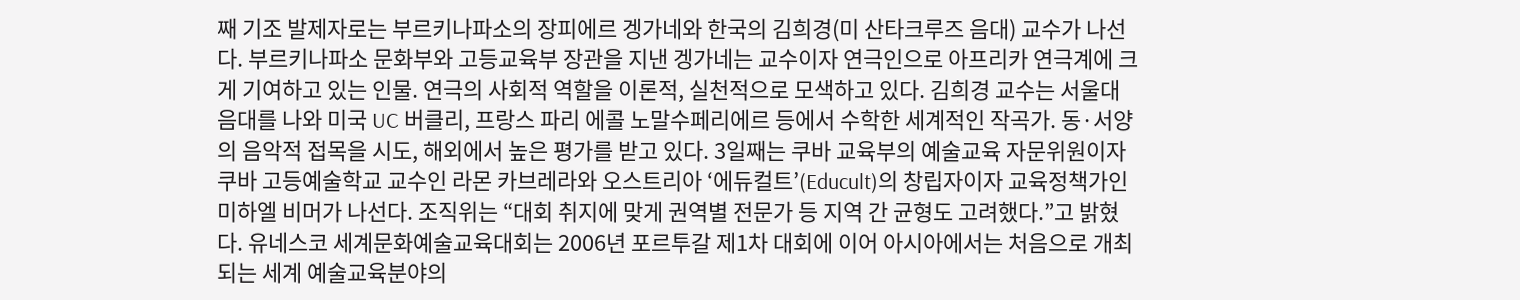째 기조 발제자로는 부르키나파소의 장피에르 겡가네와 한국의 김희경(미 산타크루즈 음대) 교수가 나선다. 부르키나파소 문화부와 고등교육부 장관을 지낸 겡가네는 교수이자 연극인으로 아프리카 연극계에 크게 기여하고 있는 인물. 연극의 사회적 역할을 이론적, 실천적으로 모색하고 있다. 김희경 교수는 서울대 음대를 나와 미국 UC 버클리, 프랑스 파리 에콜 노말수페리에르 등에서 수학한 세계적인 작곡가. 동·서양의 음악적 접목을 시도, 해외에서 높은 평가를 받고 있다. 3일째는 쿠바 교육부의 예술교육 자문위원이자 쿠바 고등예술학교 교수인 라몬 카브레라와 오스트리아 ‘에듀컬트’(Educult)의 창립자이자 교육정책가인 미하엘 비머가 나선다. 조직위는 “대회 취지에 맞게 권역별 전문가 등 지역 간 균형도 고려했다.”고 밝혔다. 유네스코 세계문화예술교육대회는 2006년 포르투갈 제1차 대회에 이어 아시아에서는 처음으로 개최되는 세계 예술교육분야의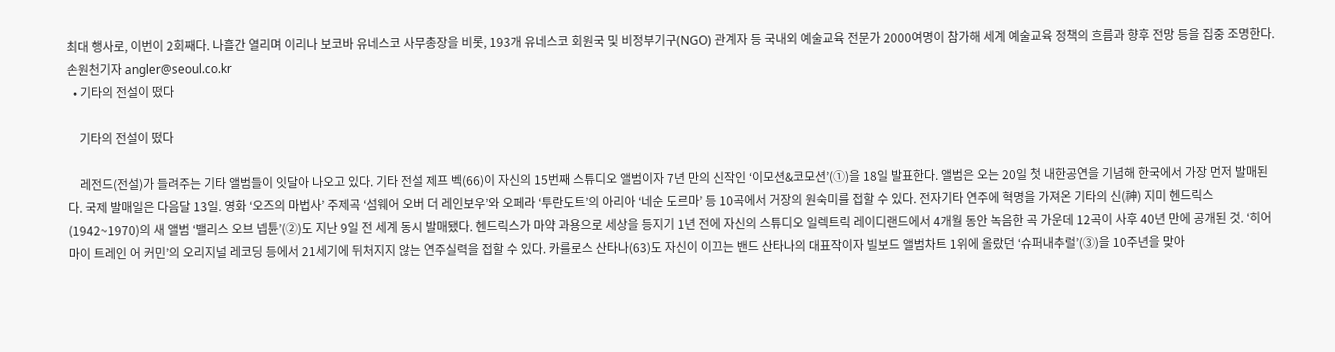최대 행사로, 이번이 2회째다. 나흘간 열리며 이리나 보코바 유네스코 사무총장을 비롯, 193개 유네스코 회원국 및 비정부기구(NGO) 관계자 등 국내외 예술교육 전문가 2000여명이 참가해 세계 예술교육 정책의 흐름과 향후 전망 등을 집중 조명한다. 손원천기자 angler@seoul.co.kr
  • 기타의 전설이 떴다

    기타의 전설이 떴다

    레전드(전설)가 들려주는 기타 앨범들이 잇달아 나오고 있다. 기타 전설 제프 벡(66)이 자신의 15번째 스튜디오 앨범이자 7년 만의 신작인 ‘이모션&코모션’(①)을 18일 발표한다. 앨범은 오는 20일 첫 내한공연을 기념해 한국에서 가장 먼저 발매된다. 국제 발매일은 다음달 13일. 영화 ‘오즈의 마법사’ 주제곡 ‘섬웨어 오버 더 레인보우’와 오페라 ‘투란도트’의 아리아 ‘네순 도르마’ 등 10곡에서 거장의 원숙미를 접할 수 있다. 전자기타 연주에 혁명을 가져온 기타의 신(神) 지미 헨드릭스(1942~1970)의 새 앨범 ‘밸리스 오브 넵튠’(②)도 지난 9일 전 세계 동시 발매됐다. 헨드릭스가 마약 과용으로 세상을 등지기 1년 전에 자신의 스튜디오 일렉트릭 레이디랜드에서 4개월 동안 녹음한 곡 가운데 12곡이 사후 40년 만에 공개된 것. ‘히어 마이 트레인 어 커민’의 오리지널 레코딩 등에서 21세기에 뒤처지지 않는 연주실력을 접할 수 있다. 카를로스 산타나(63)도 자신이 이끄는 밴드 산타나의 대표작이자 빌보드 앨범차트 1위에 올랐던 ‘슈퍼내추럴’(③)을 10주년을 맞아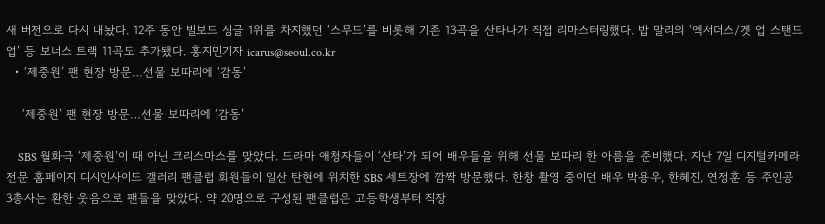새 버전으로 다시 내놨다. 12주 동안 빌보드 싱글 1위를 차지했던 ‘스무드’를 비롯해 기존 13곡을 산타나가 직접 리마스터링했다. 밥 말리의 ‘엑서더스/겟 업 스탠드 업’ 등 보너스 트랙 11곡도 추가됐다. 홍지민기자 icarus@seoul.co.kr
  • ‘제중원’ 팬 현장 방문…선물 보따리에 ‘감동’

    ‘제중원’ 팬 현장 방문…선물 보따리에 ‘감동’

    SBS 월화극 ‘제중원’이 때 아닌 크리스마스를 맞았다. 드라마 애청자들이 ‘산타’가 되어 배우들을 위해 선물 보따리 한 아름을 준비했다. 지난 7일 디지털카메라 전문 홈페이지 디시인사이드 갤러리 팬클럽 회원들이 일산 탄현에 위치한 SBS 세트장에 깜짝 방문했다. 한창 촬영 중이던 배우 박용우, 한혜진, 연정훈 등 주인공 3총사는 환한 웃음으로 팬들을 맞았다. 약 20명으로 구성된 팬클럽은 고등학생부터 직장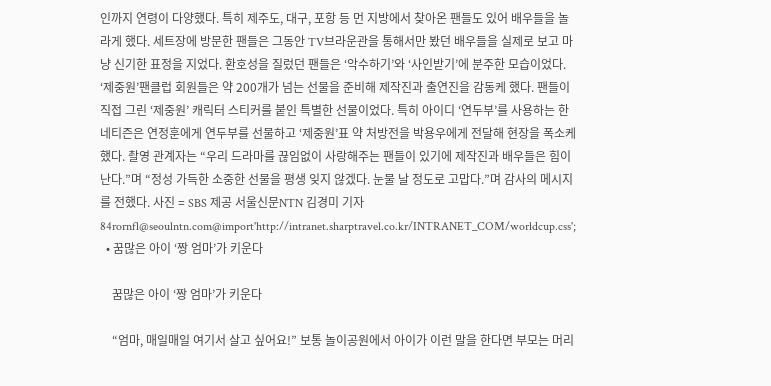인까지 연령이 다양했다. 특히 제주도, 대구, 포항 등 먼 지방에서 찾아온 팬들도 있어 배우들을 놀라게 했다. 세트장에 방문한 팬들은 그동안 TV브라운관을 통해서만 봤던 배우들을 실제로 보고 마냥 신기한 표정을 지었다. 환호성을 질렀던 팬들은 ‘악수하기’와 ‘사인받기’에 분주한 모습이었다. ‘제중원’팬클럽 회원들은 약 200개가 넘는 선물을 준비해 제작진과 출연진을 감동케 했다. 팬들이 직접 그린 ‘제중원’ 캐릭터 스티커를 붙인 특별한 선물이었다. 특히 아이디 ‘연두부’를 사용하는 한 네티즌은 연정훈에게 연두부를 선물하고 ‘제중원’표 약 처방전을 박용우에게 전달해 현장을 폭소케 했다. 촬영 관계자는 “우리 드라마를 끊임없이 사랑해주는 팬들이 있기에 제작진과 배우들은 힘이 난다.”며 “정성 가득한 소중한 선물을 평생 잊지 않겠다. 눈물 날 정도로 고맙다.”며 감사의 메시지를 전했다. 사진 = SBS 제공 서울신문NTN 김경미 기자 84rornfl@seoulntn.com@import'http://intranet.sharptravel.co.kr/INTRANET_COM/worldcup.css';
  • 꿈많은 아이 ‘짱 엄마’가 키운다

    꿈많은 아이 ‘짱 엄마’가 키운다

    “엄마, 매일매일 여기서 살고 싶어요!” 보통 놀이공원에서 아이가 이런 말을 한다면 부모는 머리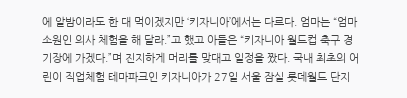에 알밤이라도 한 대 먹이겠지만 ‘키자니아’에서는 다르다. 엄마는 “엄마 소원인 의사 체험을 해 달라.”고 했고 아들은 “키자니아 월드컵 축구 경기장에 가겠다.”며 진지하게 머리를 맞대고 일정을 짰다. 국내 최초의 어린이 직업체험 테마파크인 키자니아가 27일 서울 잠실 롯데월드 단지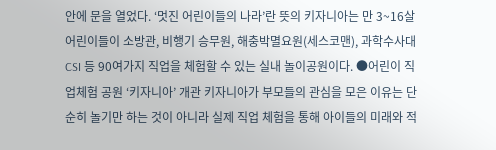안에 문을 열었다. ‘멋진 어린이들의 나라’란 뜻의 키자니아는 만 3~16살 어린이들이 소방관, 비행기 승무원, 해충박멸요원(세스코맨), 과학수사대 CSI 등 90여가지 직업을 체험할 수 있는 실내 놀이공원이다. ●어린이 직업체험 공원 ‘키자니아’ 개관 키자니아가 부모들의 관심을 모은 이유는 단순히 놀기만 하는 것이 아니라 실제 직업 체험을 통해 아이들의 미래와 적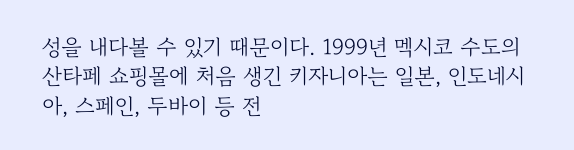성을 내다볼 수 있기 때문이다. 1999년 멕시코 수도의 산타페 쇼핑몰에 처음 생긴 키자니아는 일본, 인도네시아, 스페인, 두바이 등 전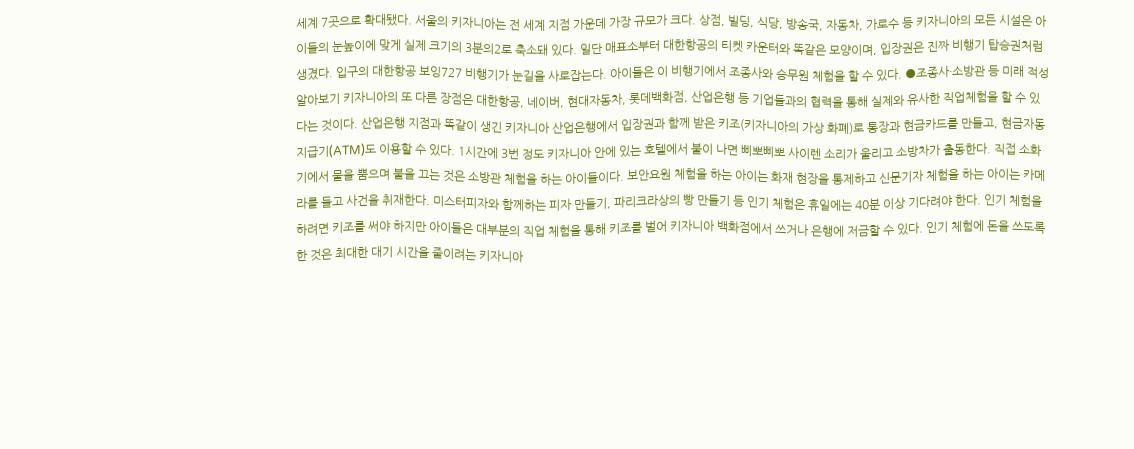세계 7곳으로 확대됐다. 서울의 키자니아는 전 세계 지점 가운데 가장 규모가 크다. 상점, 빌딩, 식당, 방송국, 자동차, 가로수 등 키자니아의 모든 시설은 아이들의 눈높이에 맞게 실제 크기의 3분의2로 축소돼 있다. 일단 매표소부터 대한항공의 티켓 카운터와 똑같은 모양이며, 입장권은 진짜 비행기 탑승권처럼 생겼다. 입구의 대한항공 보잉727 비행기가 눈길을 사로잡는다. 아이들은 이 비행기에서 조종사와 승무원 체험을 할 수 있다. ●조종사·소방관 등 미래 적성 알아보기 키자니아의 또 다른 장점은 대한항공, 네이버, 현대자동차, 롯데백화점, 산업은행 등 기업들과의 협력을 통해 실제와 유사한 직업체험을 할 수 있다는 것이다. 산업은행 지점과 똑같이 생긴 키자니아 산업은행에서 입장권과 함께 받은 키조(키자니아의 가상 화폐)로 통장과 현금카드를 만들고, 현금자동지급기(ATM)도 이용할 수 있다. 1시간에 3번 정도 키자니아 안에 있는 호텔에서 불이 나면 삐뽀삐뽀 사이렌 소리가 울리고 소방차가 출동한다. 직접 소화기에서 물을 뿜으며 불을 끄는 것은 소방관 체험을 하는 아이들이다. 보안요원 체험을 하는 아이는 화재 현장을 통제하고 신문기자 체험을 하는 아이는 카메라를 들고 사건을 취재한다. 미스터피자와 함께하는 피자 만들기, 파리크라상의 빵 만들기 등 인기 체험은 휴일에는 40분 이상 기다려야 한다. 인기 체험을 하려면 키조를 써야 하지만 아이들은 대부분의 직업 체험을 통해 키조를 벌어 키자니아 백화점에서 쓰거나 은행에 저금할 수 있다. 인기 체험에 돈을 쓰도록 한 것은 최대한 대기 시간을 줄이려는 키자니아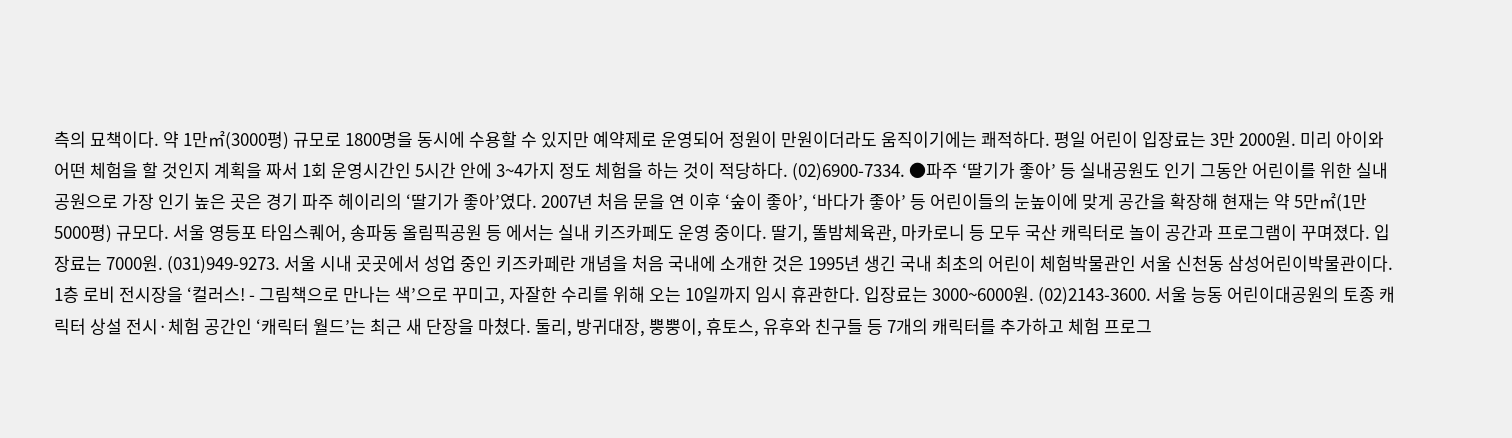측의 묘책이다. 약 1만㎡(3000평) 규모로 1800명을 동시에 수용할 수 있지만 예약제로 운영되어 정원이 만원이더라도 움직이기에는 쾌적하다. 평일 어린이 입장료는 3만 2000원. 미리 아이와 어떤 체험을 할 것인지 계획을 짜서 1회 운영시간인 5시간 안에 3~4가지 정도 체험을 하는 것이 적당하다. (02)6900-7334. ●파주 ‘딸기가 좋아’ 등 실내공원도 인기 그동안 어린이를 위한 실내공원으로 가장 인기 높은 곳은 경기 파주 헤이리의 ‘딸기가 좋아’였다. 2007년 처음 문을 연 이후 ‘숲이 좋아’, ‘바다가 좋아’ 등 어린이들의 눈높이에 맞게 공간을 확장해 현재는 약 5만㎡(1만 5000평) 규모다. 서울 영등포 타임스퀘어, 송파동 올림픽공원 등 에서는 실내 키즈카페도 운영 중이다. 딸기, 똘밤체육관, 마카로니 등 모두 국산 캐릭터로 놀이 공간과 프로그램이 꾸며졌다. 입장료는 7000원. (031)949-9273. 서울 시내 곳곳에서 성업 중인 키즈카페란 개념을 처음 국내에 소개한 것은 1995년 생긴 국내 최초의 어린이 체험박물관인 서울 신천동 삼성어린이박물관이다. 1층 로비 전시장을 ‘컬러스! - 그림책으로 만나는 색’으로 꾸미고, 자잘한 수리를 위해 오는 10일까지 임시 휴관한다. 입장료는 3000~6000원. (02)2143-3600. 서울 능동 어린이대공원의 토종 캐릭터 상설 전시·체험 공간인 ‘캐릭터 월드’는 최근 새 단장을 마쳤다. 둘리, 방귀대장, 뿡뿡이, 휴토스, 유후와 친구들 등 7개의 캐릭터를 추가하고 체험 프로그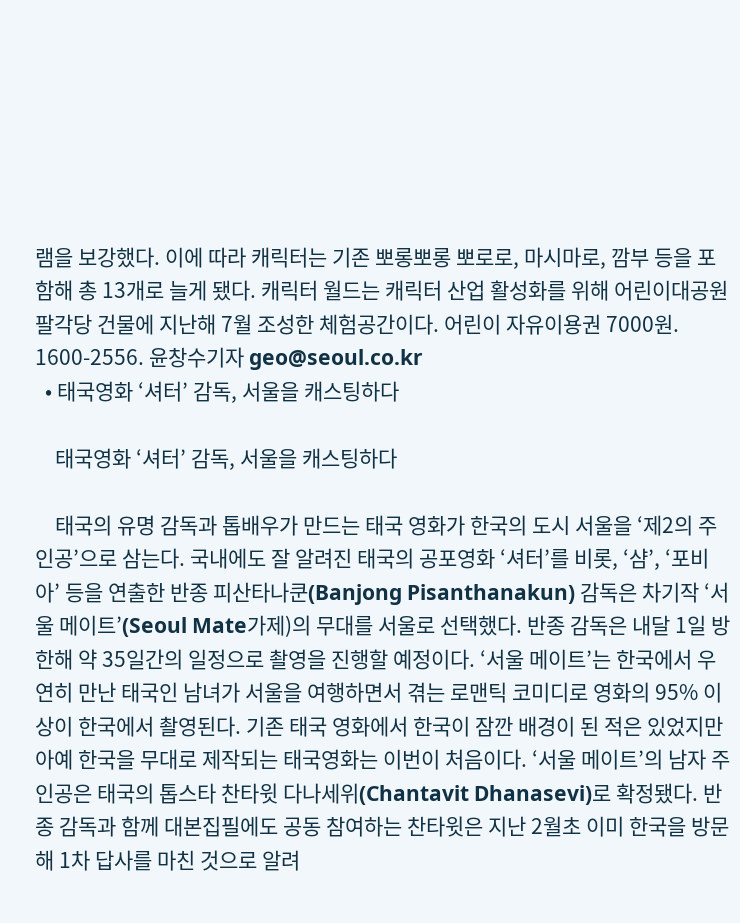램을 보강했다. 이에 따라 캐릭터는 기존 뽀롱뽀롱 뽀로로, 마시마로, 깜부 등을 포함해 총 13개로 늘게 됐다. 캐릭터 월드는 캐릭터 산업 활성화를 위해 어린이대공원 팔각당 건물에 지난해 7월 조성한 체험공간이다. 어린이 자유이용권 7000원. 1600-2556. 윤창수기자 geo@seoul.co.kr
  • 태국영화 ‘셔터’ 감독, 서울을 캐스팅하다

    태국영화 ‘셔터’ 감독, 서울을 캐스팅하다

    태국의 유명 감독과 톱배우가 만드는 태국 영화가 한국의 도시 서울을 ‘제2의 주인공’으로 삼는다. 국내에도 잘 알려진 태국의 공포영화 ‘셔터’를 비롯, ‘샴’, ‘포비아’ 등을 연출한 반종 피산타나쿤(Banjong Pisanthanakun) 감독은 차기작 ‘서울 메이트’(Seoul Mate가제)의 무대를 서울로 선택했다. 반종 감독은 내달 1일 방한해 약 35일간의 일정으로 촬영을 진행할 예정이다. ‘서울 메이트’는 한국에서 우연히 만난 태국인 남녀가 서울을 여행하면서 겪는 로맨틱 코미디로 영화의 95% 이상이 한국에서 촬영된다. 기존 태국 영화에서 한국이 잠깐 배경이 된 적은 있었지만 아예 한국을 무대로 제작되는 태국영화는 이번이 처음이다. ‘서울 메이트’의 남자 주인공은 태국의 톱스타 찬타윗 다나세위(Chantavit Dhanasevi)로 확정됐다. 반종 감독과 함께 대본집필에도 공동 참여하는 찬타윗은 지난 2월초 이미 한국을 방문해 1차 답사를 마친 것으로 알려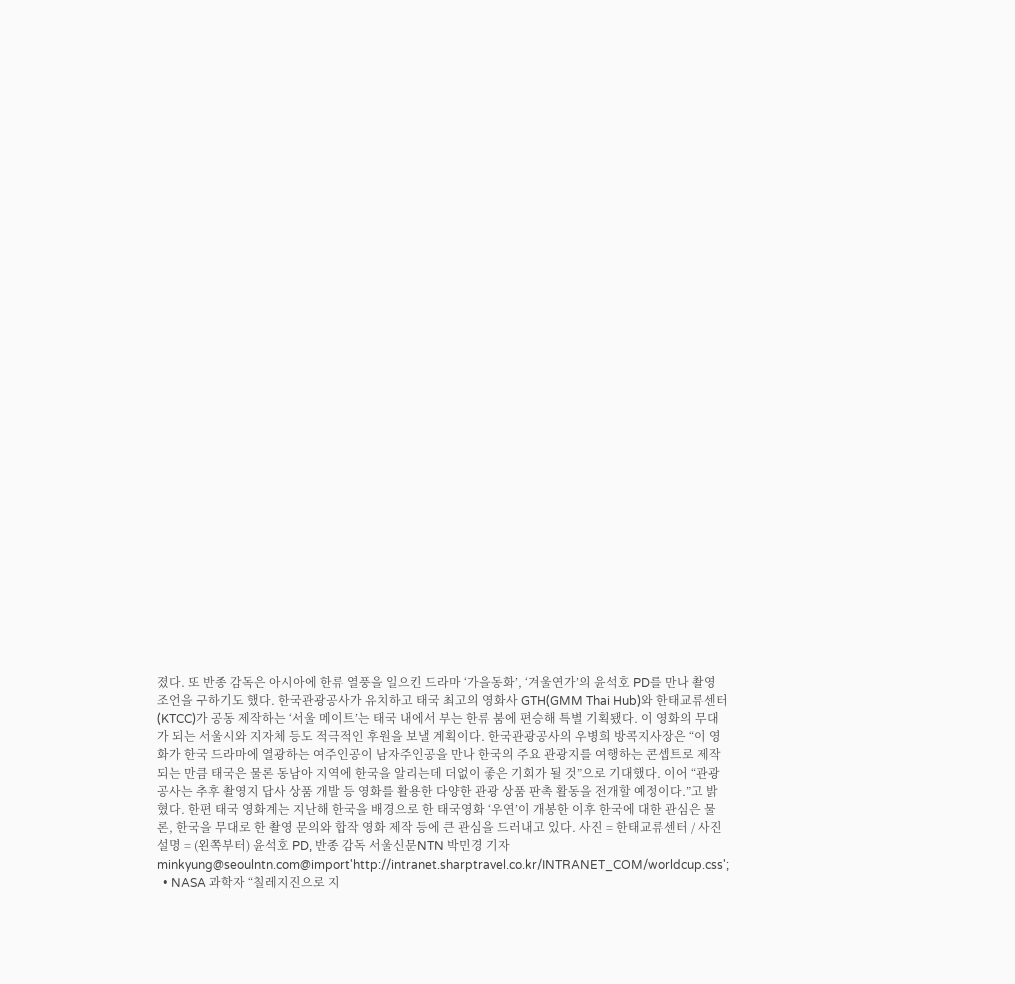졌다. 또 반종 감독은 아시아에 한류 열풍을 일으킨 드라마 ‘가을동화’, ‘겨울연가’의 윤석호 PD를 만나 촬영 조언을 구하기도 했다. 한국관광공사가 유치하고 태국 최고의 영화사 GTH(GMM Thai Hub)와 한태교류센터(KTCC)가 공동 제작하는 ‘서울 메이트’는 태국 내에서 부는 한류 붐에 편승해 특별 기획됐다. 이 영화의 무대가 되는 서울시와 지자체 등도 적극적인 후원을 보낼 계획이다. 한국관광공사의 우병희 방콕지사장은 “이 영화가 한국 드라마에 열광하는 여주인공이 남자주인공을 만나 한국의 주요 관광지를 여행하는 콘셉트로 제작되는 만큼 태국은 물론 동남아 지역에 한국을 알리는데 더없이 좋은 기회가 될 것”으로 기대했다. 이어 “관광공사는 추후 촬영지 답사 상품 개발 등 영화를 활용한 다양한 관광 상품 판촉 활동을 전개할 예정이다.”고 밝혔다. 한편 태국 영화계는 지난해 한국을 배경으로 한 태국영화 ‘우연’이 개봉한 이후 한국에 대한 관심은 물론, 한국을 무대로 한 촬영 문의와 합작 영화 제작 등에 큰 관심을 드러내고 있다. 사진 = 한태교류센터 / 사진설명 = (왼쪽부터) 윤석호 PD, 반종 감독 서울신문NTN 박민경 기자 minkyung@seoulntn.com@import'http://intranet.sharptravel.co.kr/INTRANET_COM/worldcup.css';
  • NASA 과학자 “칠레지진으로 지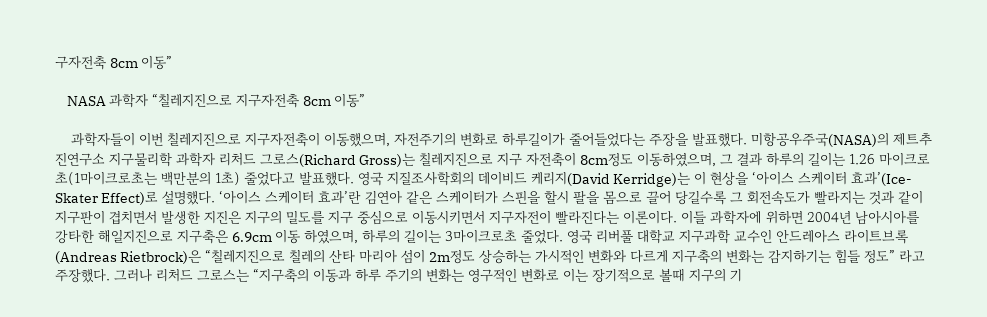구자전축 8cm 이동”

    NASA 과학자 “칠레지진으로 지구자전축 8cm 이동”

    과학자들이 이번 칠레지진으로 지구자전축이 이동했으며, 자전주기의 변화로 하루길이가 줄어들었다는 주장을 발표했다. 미항공우주국(NASA)의 제트추진연구소 지구물리학 과학자 리처드 그로스(Richard Gross)는 칠레지진으로 지구 자전축이 8cm정도 이동하였으며, 그 결과 하루의 길이는 1.26 마이크로초(1마이크로초는 백만분의 1초) 줄었다고 발표했다. 영국 지질조사학회의 데이비드 케리지(David Kerridge)는 이 현상을 ‘아이스 스케이터 효과’(Ice-Skater Effect)로 설명했다. ‘아이스 스케이터 효과’란 김연아 같은 스케이터가 스핀을 할시 팔을 몸으로 끌어 당길수록 그 회전속도가 빨라지는 것과 같이 지구판이 겹치면서 발생한 지진은 지구의 밀도를 지구 중심으로 이동시키면서 지구자전이 빨라진다는 이론이다. 이들 과학자에 위하면 2004년 남아시아를 강타한 해일지진으로 지구축은 6.9cm 이동 하였으며, 하루의 길이는 3마이크로초 줄었다. 영국 리버풀 대학교 지구과학 교수인 안드레아스 라이트브록 (Andreas Rietbrock)은 “칠레지진으로 칠레의 산타 마리아 섬이 2m정도 상승하는 가시적인 변화와 다르게 지구축의 변화는 감지하기는 힘들 정도” 라고 주장했다. 그러나 리처드 그로스는 “지구축의 이동과 하루 주기의 변화는 영구적인 변화로 이는 장기적으로 볼때 지구의 기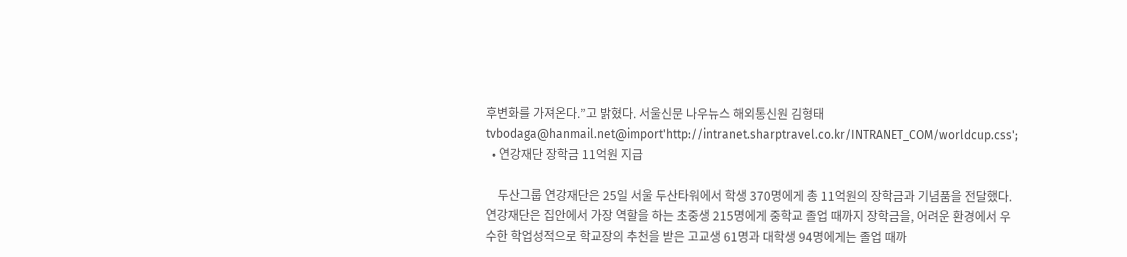후변화를 가져온다.”고 밝혔다. 서울신문 나우뉴스 해외통신원 김형태 tvbodaga@hanmail.net@import'http://intranet.sharptravel.co.kr/INTRANET_COM/worldcup.css';
  • 연강재단 장학금 11억원 지급

    두산그룹 연강재단은 25일 서울 두산타워에서 학생 370명에게 총 11억원의 장학금과 기념품을 전달했다. 연강재단은 집안에서 가장 역할을 하는 초중생 215명에게 중학교 졸업 때까지 장학금을, 어려운 환경에서 우수한 학업성적으로 학교장의 추천을 받은 고교생 61명과 대학생 94명에게는 졸업 때까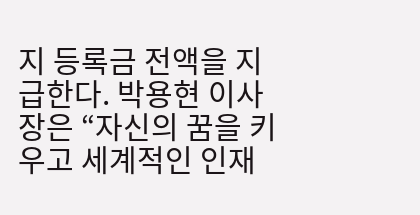지 등록금 전액을 지급한다. 박용현 이사장은 “자신의 꿈을 키우고 세계적인 인재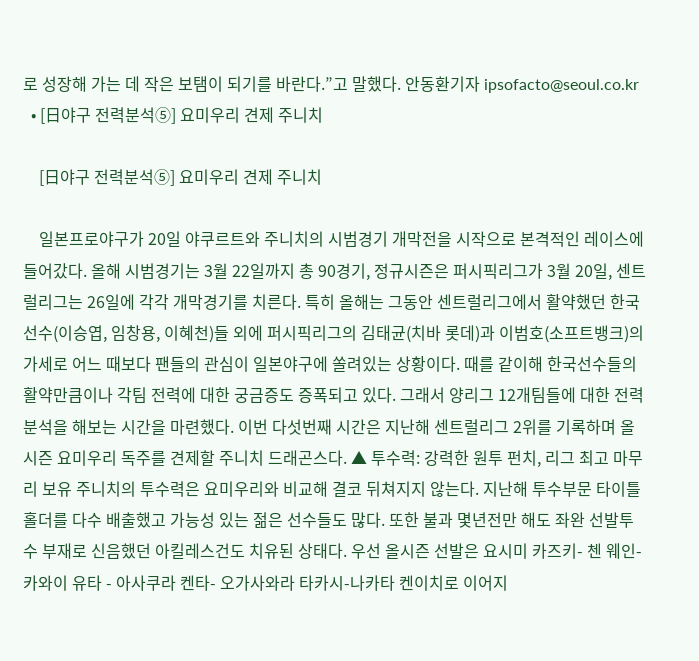로 성장해 가는 데 작은 보탬이 되기를 바란다.”고 말했다. 안동환기자 ipsofacto@seoul.co.kr
  • [日야구 전력분석⑤] 요미우리 견제 주니치

    [日야구 전력분석⑤] 요미우리 견제 주니치

    일본프로야구가 20일 야쿠르트와 주니치의 시범경기 개막전을 시작으로 본격적인 레이스에 들어갔다. 올해 시범경기는 3월 22일까지 총 90경기, 정규시즌은 퍼시픽리그가 3월 20일, 센트럴리그는 26일에 각각 개막경기를 치른다. 특히 올해는 그동안 센트럴리그에서 활약했던 한국선수(이승엽, 임창용, 이혜천)들 외에 퍼시픽리그의 김태균(치바 롯데)과 이범호(소프트뱅크)의 가세로 어느 때보다 팬들의 관심이 일본야구에 쏠려있는 상황이다. 때를 같이해 한국선수들의 활약만큼이나 각팀 전력에 대한 궁금증도 증폭되고 있다. 그래서 양리그 12개팀들에 대한 전력분석을 해보는 시간을 마련했다. 이번 다섯번째 시간은 지난해 센트럴리그 2위를 기록하며 올시즌 요미우리 독주를 견제할 주니치 드래곤스다. ▲ 투수력: 강력한 원투 펀치, 리그 최고 마무리 보유 주니치의 투수력은 요미우리와 비교해 결코 뒤쳐지지 않는다. 지난해 투수부문 타이틀 홀더를 다수 배출했고 가능성 있는 젊은 선수들도 많다. 또한 불과 몇년전만 해도 좌완 선발투수 부재로 신음했던 아킬레스건도 치유된 상태다. 우선 올시즌 선발은 요시미 카즈키- 첸 웨인- 카와이 유타 - 아사쿠라 켄타- 오가사와라 타카시-나카타 켄이치로 이어지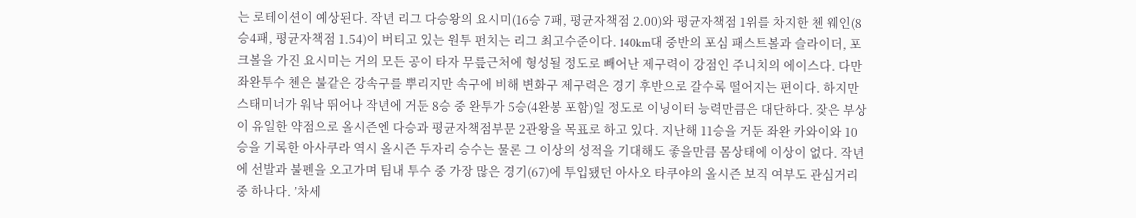는 로테이션이 예상된다. 작년 리그 다승왕의 요시미(16승 7패, 평균자책점 2.00)와 평균자책점 1위를 차지한 첸 웨인(8승4패, 평균자책점 1.54)이 버티고 있는 원투 펀치는 리그 최고수준이다. 140km대 중반의 포심 패스트볼과 슬라이더, 포크볼을 가진 요시미는 거의 모든 공이 타자 무릎근처에 형성될 정도로 빼어난 제구력이 강점인 주니치의 에이스다. 다만 좌완투수 첸은 불같은 강속구를 뿌리지만 속구에 비해 변화구 제구력은 경기 후반으로 갈수록 떨어지는 편이다. 하지만 스태미너가 워낙 뛰어나 작년에 거둔 8승 중 완투가 5승(4완봉 포함)일 정도로 이닝이터 능력만큼은 대단하다. 잦은 부상이 유일한 약점으로 올시즌엔 다승과 평균자책점부문 2관왕을 목표로 하고 있다. 지난해 11승을 거둔 좌완 카와이와 10승을 기록한 아사쿠라 역시 올시즌 두자리 승수는 물론 그 이상의 성적을 기대해도 좋을만큼 몸상태에 이상이 없다. 작년에 선발과 불펜을 오고가며 팀내 투수 중 가장 많은 경기(67)에 투입됐던 아사오 타쿠야의 올시즌 보직 여부도 관심거리 중 하나다. ’차세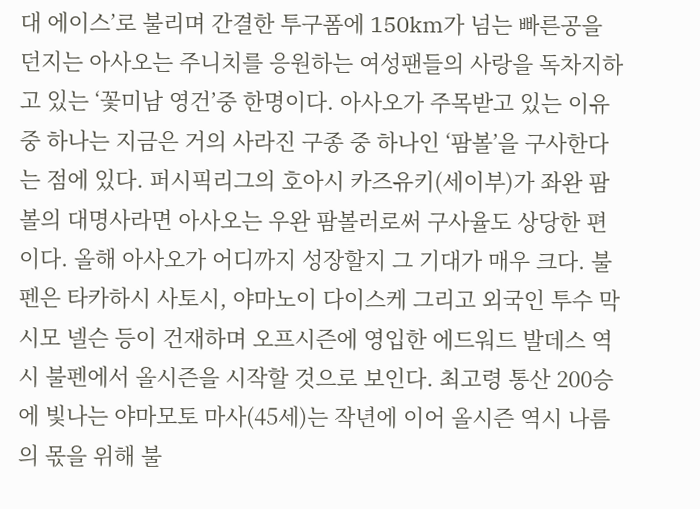대 에이스’로 불리며 간결한 투구폼에 150km가 넘는 빠른공을 던지는 아사오는 주니치를 응원하는 여성팬들의 사랑을 독차지하고 있는 ‘꽃미남 영건’중 한명이다. 아사오가 주목받고 있는 이유 중 하나는 지금은 거의 사라진 구종 중 하나인 ‘팜볼’을 구사한다는 점에 있다. 퍼시픽리그의 호아시 카즈유키(세이부)가 좌완 팜볼의 대명사라면 아사오는 우완 팜볼러로써 구사율도 상당한 편이다. 올해 아사오가 어디까지 성장할지 그 기대가 매우 크다. 불펜은 타카하시 사토시, 야마노이 다이스케 그리고 외국인 투수 막시모 넬슨 등이 건재하며 오프시즌에 영입한 에드워드 발데스 역시 불펜에서 올시즌을 시작할 것으로 보인다. 최고령 통산 200승에 빛나는 야마모토 마사(45세)는 작년에 이어 올시즌 역시 나름의 몫을 위해 불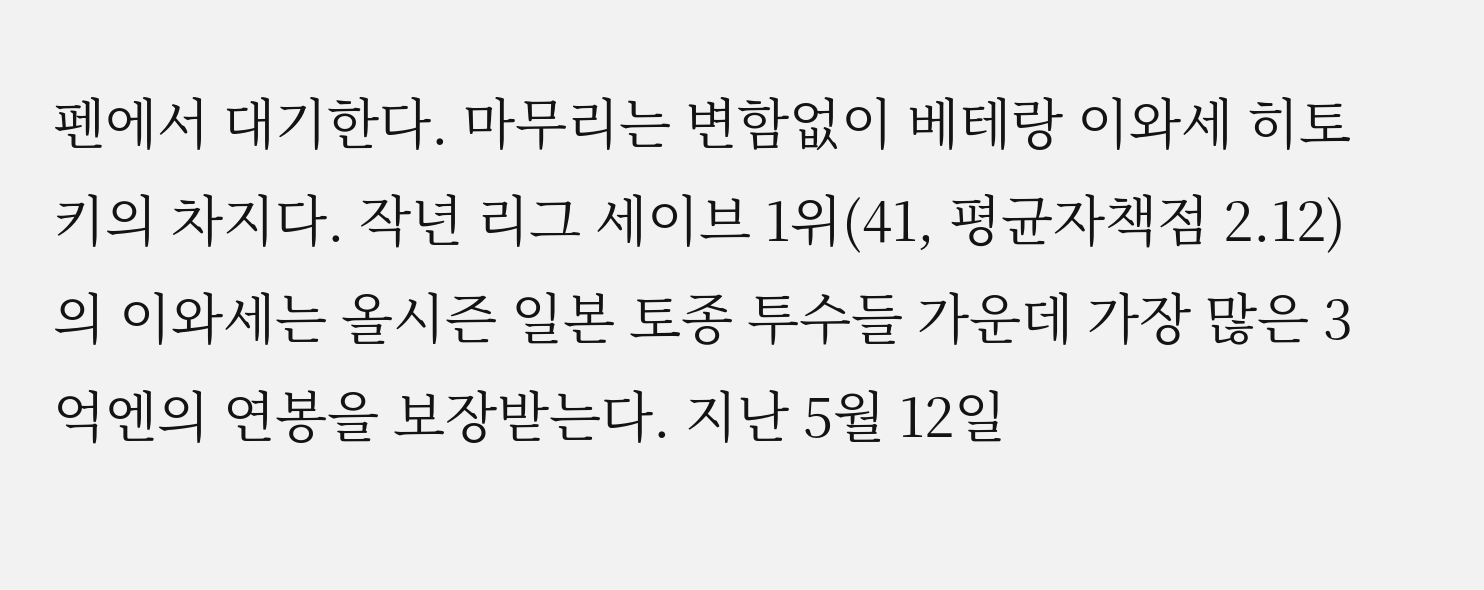펜에서 대기한다. 마무리는 변함없이 베테랑 이와세 히토키의 차지다. 작년 리그 세이브 1위(41, 평균자책점 2.12)의 이와세는 올시즌 일본 토종 투수들 가운데 가장 많은 3억엔의 연봉을 보장받는다. 지난 5월 12일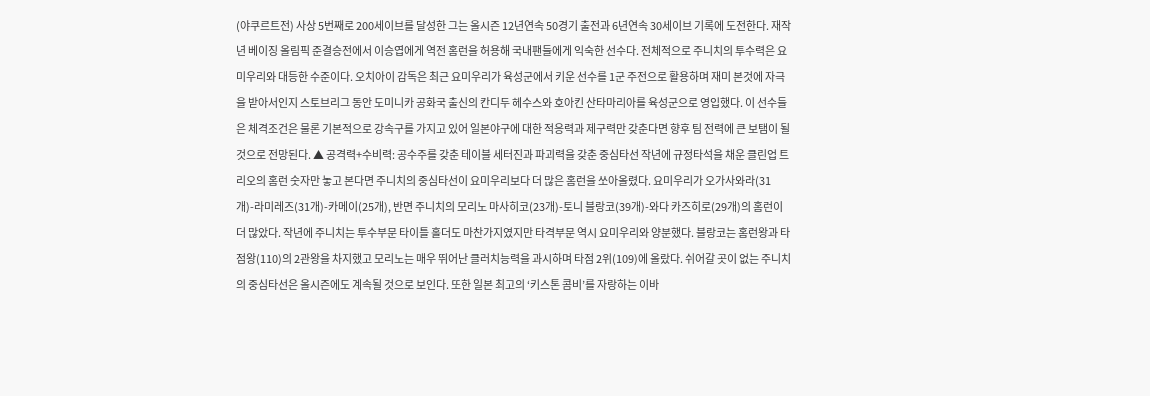(야쿠르트전) 사상 5번째로 200세이브를 달성한 그는 올시즌 12년연속 50경기 출전과 6년연속 30세이브 기록에 도전한다. 재작년 베이징 올림픽 준결승전에서 이승엽에게 역전 홈런을 허용해 국내팬들에게 익숙한 선수다. 전체적으로 주니치의 투수력은 요미우리와 대등한 수준이다. 오치아이 감독은 최근 요미우리가 육성군에서 키운 선수를 1군 주전으로 활용하며 재미 본것에 자극을 받아서인지 스토브리그 동안 도미니카 공화국 출신의 칸디두 헤수스와 호아킨 산타마리아를 육성군으로 영입했다. 이 선수들은 체격조건은 물론 기본적으로 강속구를 가지고 있어 일본야구에 대한 적응력과 제구력만 갖춘다면 향후 팀 전력에 큰 보탬이 될것으로 전망된다. ▲ 공격력+수비력: 공수주를 갖춘 테이블 세터진과 파괴력을 갖춘 중심타선 작년에 규정타석을 채운 클린업 트리오의 홈런 숫자만 놓고 본다면 주니치의 중심타선이 요미우리보다 더 많은 홈런을 쏘아올렸다. 요미우리가 오가사와라(31개)-라미레즈(31개)-카메이(25개), 반면 주니치의 모리노 마사히코(23개)-토니 블랑코(39개)-와다 카즈히로(29개)의 홈런이 더 많았다. 작년에 주니치는 투수부문 타이틀 홀더도 마찬가지였지만 타격부문 역시 요미우리와 양분했다. 블랑코는 홈런왕과 타점왕(110)의 2관왕을 차지했고 모리노는 매우 뛰어난 클러치능력을 과시하며 타점 2위(109)에 올랐다. 쉬어갈 곳이 없는 주니치의 중심타선은 올시즌에도 계속될 것으로 보인다. 또한 일본 최고의 ‘키스톤 콤비’를 자랑하는 이바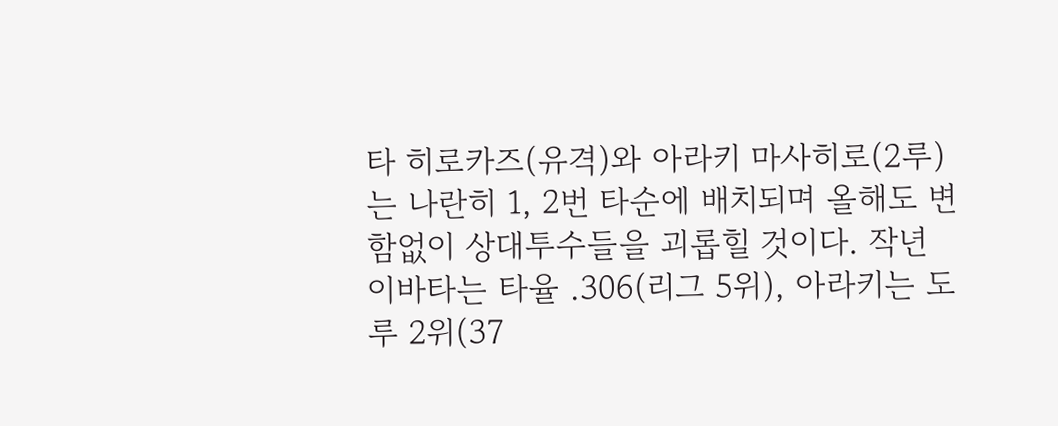타 히로카즈(유격)와 아라키 마사히로(2루)는 나란히 1, 2번 타순에 배치되며 올해도 변함없이 상대투수들을 괴롭힐 것이다. 작년 이바타는 타율 .306(리그 5위), 아라키는 도루 2위(37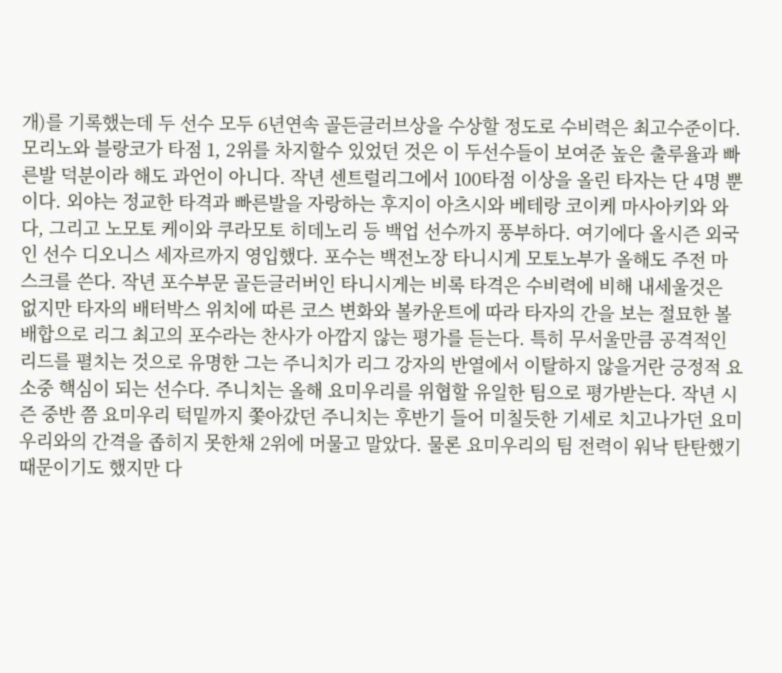개)를 기록했는데 두 선수 모두 6년연속 골든글러브상을 수상할 정도로 수비력은 최고수준이다. 모리노와 블랑코가 타점 1, 2위를 차지할수 있었던 것은 이 두선수들이 보여준 높은 출루율과 빠른발 덕분이라 해도 과언이 아니다. 작년 센트럴리그에서 100타점 이상을 올린 타자는 단 4명 뿐이다. 외야는 정교한 타격과 빠른발을 자랑하는 후지이 아츠시와 베테랑 코이케 마사아키와 와다, 그리고 노모토 케이와 쿠라모토 히데노리 등 백업 선수까지 풍부하다. 여기에다 올시즌 외국인 선수 디오니스 세자르까지 영입했다. 포수는 백전노장 타니시게 모토노부가 올해도 주전 마스크를 쓴다. 작년 포수부문 골든글러버인 타니시게는 비록 타격은 수비력에 비해 내세울것은 없지만 타자의 배터박스 위치에 따른 코스 변화와 볼카운트에 따라 타자의 간을 보는 절묘한 볼배합으로 리그 최고의 포수라는 찬사가 아깝지 않는 평가를 듣는다. 특히 무서울만큼 공격적인 리드를 펼치는 것으로 유명한 그는 주니치가 리그 강자의 반열에서 이탈하지 않을거란 긍정적 요소중 핵심이 되는 선수다. 주니치는 올해 요미우리를 위협할 유일한 팀으로 평가받는다. 작년 시즌 중반 쯤 요미우리 턱밑까지 쫓아갔던 주니치는 후반기 들어 미칠듯한 기세로 치고나가던 요미우리와의 간격을 좁히지 못한채 2위에 머물고 말았다. 물론 요미우리의 팀 전력이 워낙 탄탄했기 때문이기도 했지만 다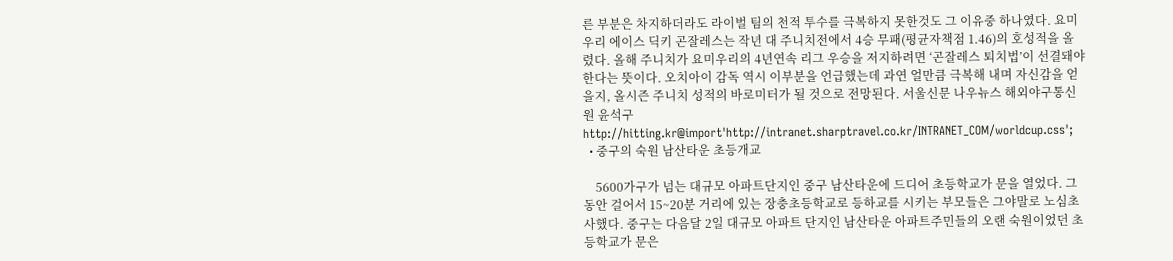른 부분은 차지하더라도 라이벌 팀의 천적 투수를 극복하지 못한것도 그 이유중 하나였다. 요미우리 에이스 딕키 곤잘레스는 작년 대 주니치전에서 4승 무패(평균자책점 1.46)의 호성적을 올렸다. 올해 주니치가 요미우리의 4년연속 리그 우승을 저지하려면 ‘곤잘레스 퇴치법’이 선결돼야 한다는 뜻이다. 오치아이 감독 역시 이부분을 언급했는데 과연 얼만큼 극복해 내며 자신감을 얻을지, 올시즌 주니치 성적의 바로미터가 될 것으로 전망된다. 서울신문 나우뉴스 해외야구통신원 윤석구 http://hitting.kr@import'http://intranet.sharptravel.co.kr/INTRANET_COM/worldcup.css';
  • 중구의 숙원 남산타운 초등개교

    5600가구가 넘는 대규모 아파트단지인 중구 남산타운에 드디어 초등학교가 문을 열었다. 그동안 걸어서 15~20분 거리에 있는 장충초등학교로 등하교를 시키는 부모들은 그야말로 노심초사했다. 중구는 다음달 2일 대규모 아파트 단지인 남산타운 아파트주민들의 오랜 숙원이었던 초등학교가 문은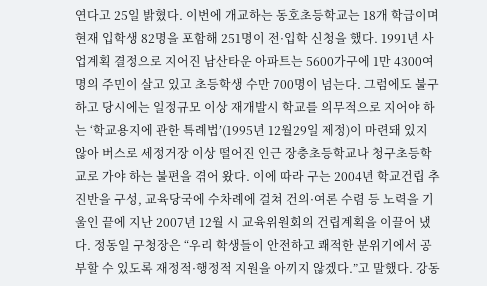연다고 25일 밝혔다. 이번에 개교하는 동호초등학교는 18개 학급이며 현재 입학생 82명을 포함해 251명이 전·입학 신청을 했다. 1991년 사업계획 결정으로 지어진 남산타운 아파트는 5600가구에 1만 4300여명의 주민이 살고 있고 초등학생 수만 700명이 넘는다. 그럼에도 불구하고 당시에는 일정규모 이상 재개발시 학교를 의무적으로 지어야 하는 ‘학교용지에 관한 특례법’(1995년 12월29일 제정)이 마련돼 있지 않아 버스로 세정거장 이상 떨어진 인근 장충초등학교나 청구초등학교로 가야 하는 불편을 겪어 왔다. 이에 따라 구는 2004년 학교건립 추진반을 구성, 교육당국에 수차례에 걸쳐 건의·여론 수렴 등 노력을 기울인 끝에 지난 2007년 12월 시 교육위원회의 건립계획을 이끌어 냈다. 정동일 구청장은 “우리 학생들이 안전하고 쾌적한 분위기에서 공부할 수 있도록 재정적·행정적 지원을 아끼지 않겠다.”고 말했다. 강동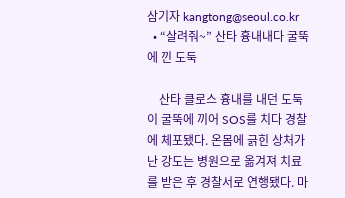삼기자 kangtong@seoul.co.kr
  • “살려줘~” 산타 흉내내다 굴뚝에 낀 도둑

    산타 클로스 흉내를 내던 도둑이 굴뚝에 끼어 SOS를 치다 경찰에 체포됐다. 온몸에 긁힌 상처가 난 강도는 병원으로 옮겨져 치료를 받은 후 경찰서로 연행됐다. 마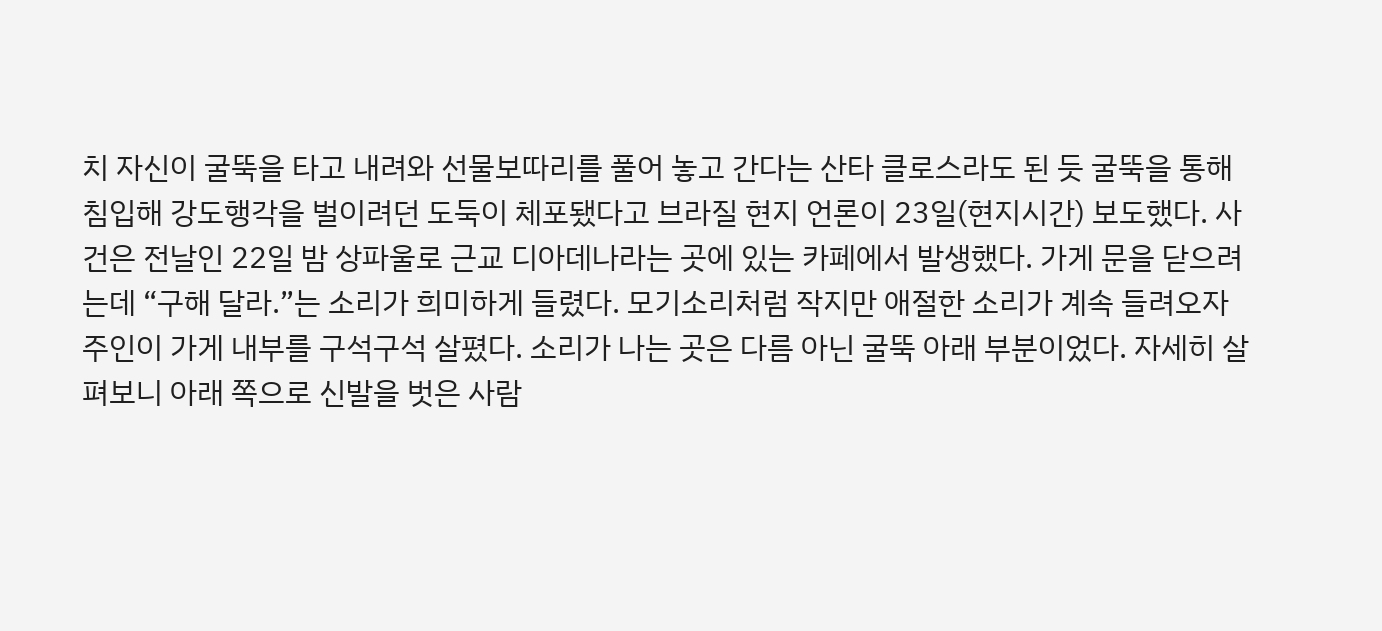치 자신이 굴뚝을 타고 내려와 선물보따리를 풀어 놓고 간다는 산타 클로스라도 된 듯 굴뚝을 통해 침입해 강도행각을 벌이려던 도둑이 체포됐다고 브라질 현지 언론이 23일(현지시간) 보도했다. 사건은 전날인 22일 밤 상파울로 근교 디아데나라는 곳에 있는 카페에서 발생했다. 가게 문을 닫으려는데 “구해 달라.”는 소리가 희미하게 들렸다. 모기소리처럼 작지만 애절한 소리가 계속 들려오자 주인이 가게 내부를 구석구석 살폈다. 소리가 나는 곳은 다름 아닌 굴뚝 아래 부분이었다. 자세히 살펴보니 아래 쪽으로 신발을 벗은 사람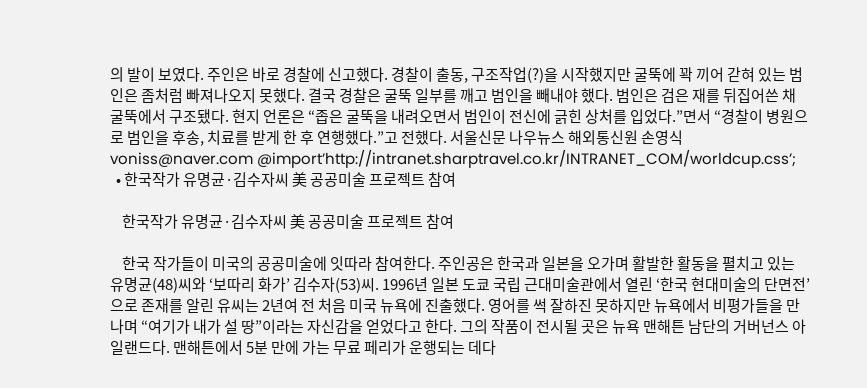의 발이 보였다. 주인은 바로 경찰에 신고했다. 경찰이 출동, 구조작업(?)을 시작했지만 굴뚝에 꽉 끼어 갇혀 있는 범인은 좀처럼 빠져나오지 못했다. 결국 경찰은 굴뚝 일부를 깨고 범인을 빼내야 했다. 범인은 검은 재를 뒤집어쓴 채 굴뚝에서 구조됐다. 현지 언론은 “좁은 굴뚝을 내려오면서 범인이 전신에 긁힌 상처를 입었다.”면서 “경찰이 병원으로 범인을 후송, 치료를 받게 한 후 연행했다.”고 전했다. 서울신문 나우뉴스 해외통신원 손영식 voniss@naver.com @import’http://intranet.sharptravel.co.kr/INTRANET_COM/worldcup.css’;
  • 한국작가 유명균·김수자씨 美 공공미술 프로젝트 참여

    한국작가 유명균·김수자씨 美 공공미술 프로젝트 참여

    한국 작가들이 미국의 공공미술에 잇따라 참여한다. 주인공은 한국과 일본을 오가며 활발한 활동을 펼치고 있는 유명균(48)씨와 ‘보따리 화가’ 김수자(53)씨. 1996년 일본 도쿄 국립 근대미술관에서 열린 ‘한국 현대미술의 단면전’으로 존재를 알린 유씨는 2년여 전 처음 미국 뉴욕에 진출했다. 영어를 썩 잘하진 못하지만 뉴욕에서 비평가들을 만나며 “여기가 내가 설 땅”이라는 자신감을 얻었다고 한다. 그의 작품이 전시될 곳은 뉴욕 맨해튼 남단의 거버넌스 아일랜드다. 맨해튼에서 5분 만에 가는 무료 페리가 운행되는 데다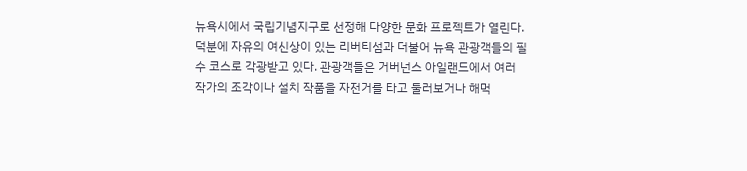뉴욕시에서 국립기념지구로 선정해 다양한 문화 프로젝트가 열린다. 덕분에 자유의 여신상이 있는 리버티섬과 더불어 뉴욕 관광객들의 필수 코스로 각광받고 있다. 관광객들은 거버넌스 아일랜드에서 여러 작가의 조각이나 설치 작품을 자전거를 타고 둘러보거나 해먹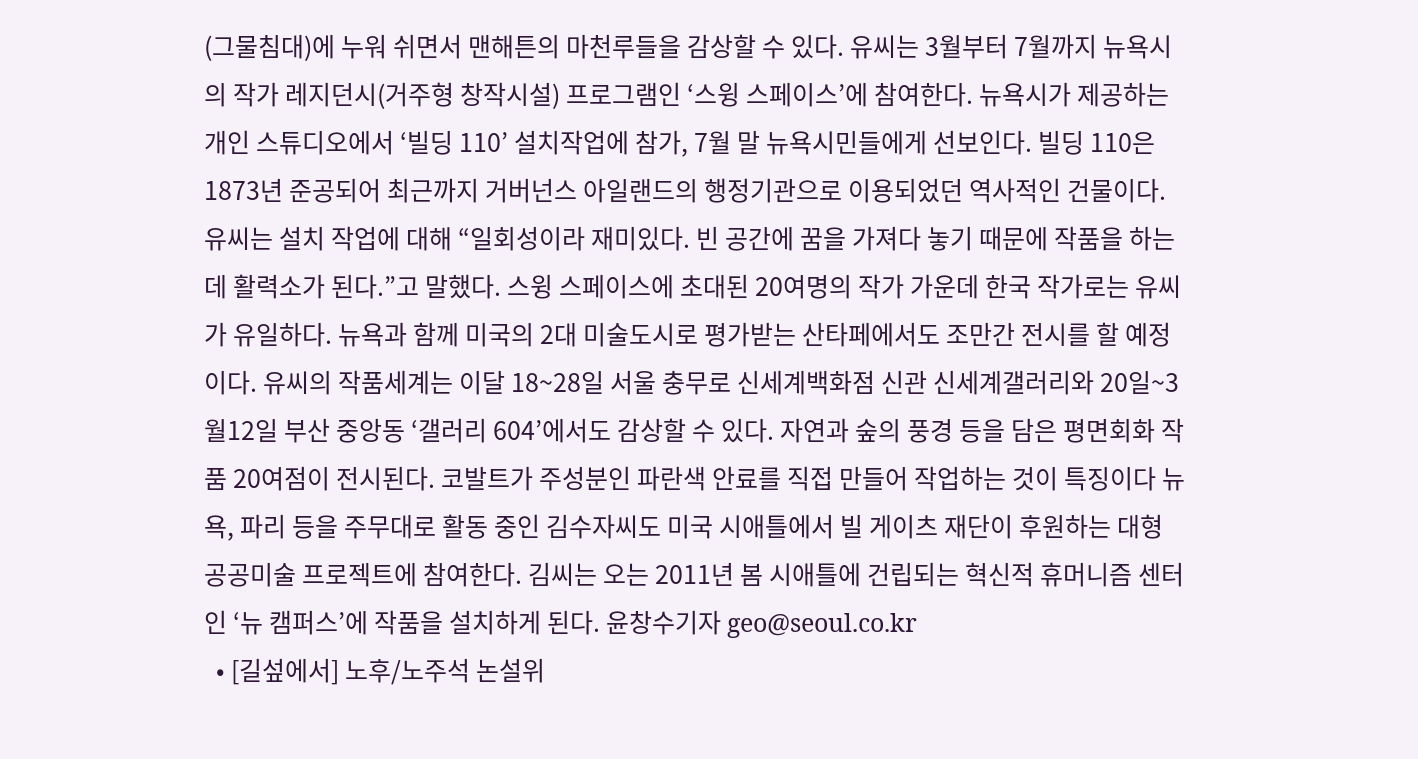(그물침대)에 누워 쉬면서 맨해튼의 마천루들을 감상할 수 있다. 유씨는 3월부터 7월까지 뉴욕시의 작가 레지던시(거주형 창작시설) 프로그램인 ‘스윙 스페이스’에 참여한다. 뉴욕시가 제공하는 개인 스튜디오에서 ‘빌딩 110’ 설치작업에 참가, 7월 말 뉴욕시민들에게 선보인다. 빌딩 110은 1873년 준공되어 최근까지 거버넌스 아일랜드의 행정기관으로 이용되었던 역사적인 건물이다. 유씨는 설치 작업에 대해 “일회성이라 재미있다. 빈 공간에 꿈을 가져다 놓기 때문에 작품을 하는데 활력소가 된다.”고 말했다. 스윙 스페이스에 초대된 20여명의 작가 가운데 한국 작가로는 유씨가 유일하다. 뉴욕과 함께 미국의 2대 미술도시로 평가받는 산타페에서도 조만간 전시를 할 예정이다. 유씨의 작품세계는 이달 18~28일 서울 충무로 신세계백화점 신관 신세계갤러리와 20일~3월12일 부산 중앙동 ‘갤러리 604’에서도 감상할 수 있다. 자연과 숲의 풍경 등을 담은 평면회화 작품 20여점이 전시된다. 코발트가 주성분인 파란색 안료를 직접 만들어 작업하는 것이 특징이다 뉴욕, 파리 등을 주무대로 활동 중인 김수자씨도 미국 시애틀에서 빌 게이츠 재단이 후원하는 대형 공공미술 프로젝트에 참여한다. 김씨는 오는 2011년 봄 시애틀에 건립되는 혁신적 휴머니즘 센터인 ‘뉴 캠퍼스’에 작품을 설치하게 된다. 윤창수기자 geo@seoul.co.kr
  • [길섶에서] 노후/노주석 논설위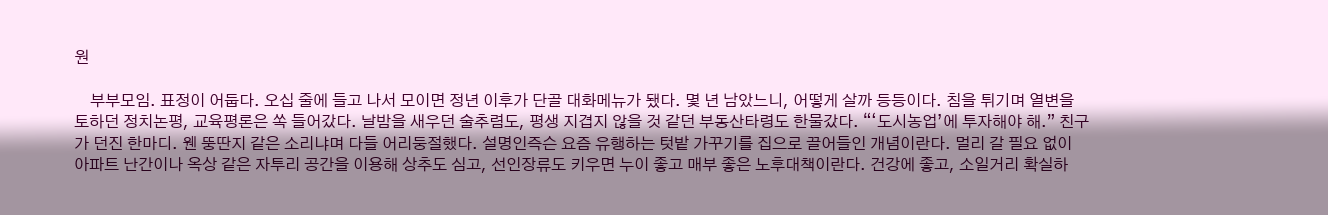원

    부부모임. 표정이 어둡다. 오십 줄에 들고 나서 모이면 정년 이후가 단골 대화메뉴가 됐다. 몇 년 남았느니, 어떻게 살까 등등이다. 침을 튀기며 열변을 토하던 정치논평, 교육평론은 쏙 들어갔다. 날밤을 새우던 술추렴도, 평생 지겹지 않을 것 같던 부동산타령도 한물갔다. “‘도시농업’에 투자해야 해.” 친구가 던진 한마디. 웬 뚱딴지 같은 소리냐며 다들 어리둥절했다. 설명인즉슨 요즘 유행하는 텃밭 가꾸기를 집으로 끌어들인 개념이란다. 멀리 갈 필요 없이 아파트 난간이나 옥상 같은 자투리 공간을 이용해 상추도 심고, 선인장류도 키우면 누이 좋고 매부 좋은 노후대책이란다. 건강에 좋고, 소일거리 확실하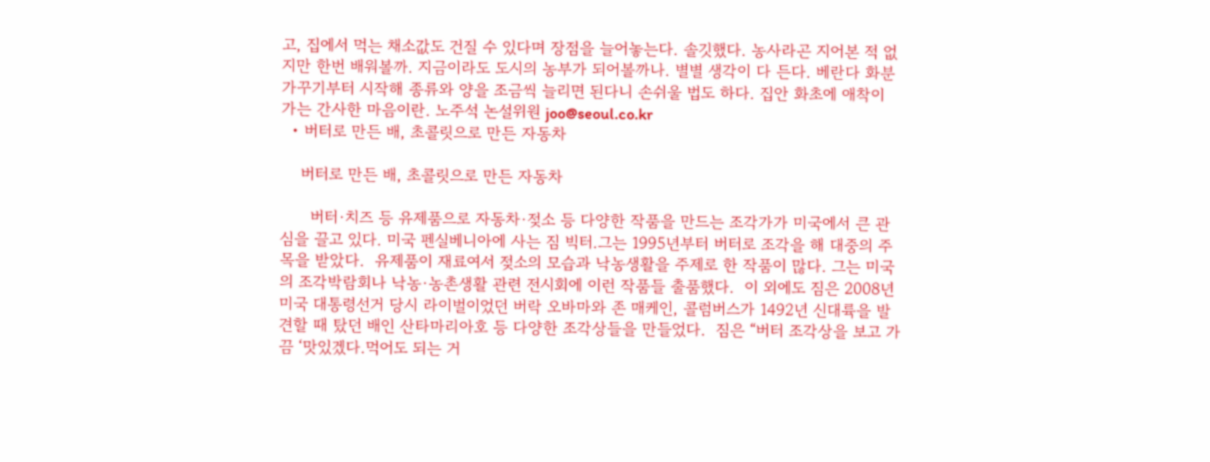고, 집에서 먹는 채소값도 건질 수 있다며 장점을 늘어놓는다. 솔깃했다. 농사라곤 지어본 적 없지만 한번 배워볼까. 지금이라도 도시의 농부가 되어볼까나. 별별 생각이 다 든다. 베란다 화분 가꾸기부터 시작해 종류와 양을 조금씩 늘리면 된다니 손쉬울 법도 하다. 집안 화초에 애착이 가는 간사한 마음이란. 노주석 논설위원 joo@seoul.co.kr
  • 버터로 만든 배, 초콜릿으로 만든 자동차

    버터로 만든 배, 초콜릿으로 만든 자동차

      버터·치즈 등 유제품으로 자동차·젖소 등 다양한 작품을 만드는 조각가가 미국에서 큰 관심을 끌고 있다. 미국 펜실베니아에 사는 짐 빅터.그는 1995년부터 버터로 조각을 해 대중의 주목을 받았다.  유제품이 재료여서 젖소의 모습과 낙농생활을 주제로 한 작품이 많다. 그는 미국의 조각박람회나 낙농·농촌생활 관련 전시회에 이런 작품들 출품했다.  이 외에도 짐은 2008년 미국 대통령선거 당시 라이벌이었던 버락 오바마와 존 매케인, 콜럼버스가 1492년 신대륙을 발견할 때 탔던 배인 산타마리아호 등 다양한 조각상들을 만들었다.  짐은 “버터 조각상을 보고 가끔 ‘맛있겠다.먹어도 되는 거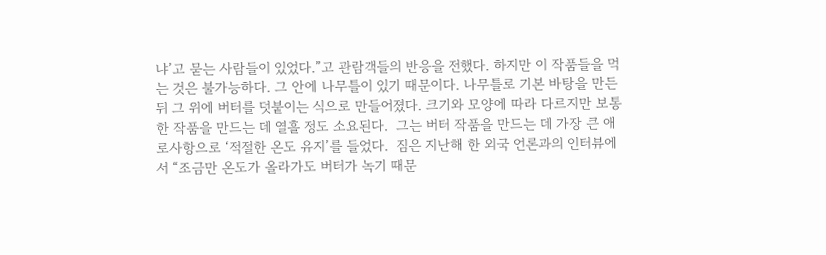냐’고 묻는 사람들이 있었다.”고 관람객들의 반응을 전했다. 하지만 이 작품들을 먹는 것은 불가능하다. 그 안에 나무틀이 있기 때문이다. 나무틀로 기본 바탕을 만든 뒤 그 위에 버터를 덧붙이는 식으로 만들어졌다. 크기와 모양에 따라 다르지만 보통 한 작품을 만드는 데 열흘 정도 소요된다.  그는 버터 작품을 만드는 데 가장 큰 애로사항으로 ‘적절한 온도 유지’를 들었다.  짐은 지난해 한 외국 언론과의 인터뷰에서 “조금만 온도가 올라가도 버터가 녹기 때문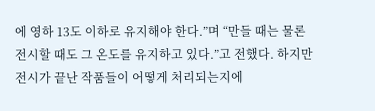에 영하 13도 이하로 유지해야 한다.”며 “만들 때는 물론 전시할 때도 그 온도를 유지하고 있다.”고 전했다. 하지만 전시가 끝난 작품들이 어떻게 처리되는지에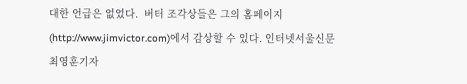대한 언급은 없었다.  버터 조각상들은 그의 홈페이지(http://www.jimvictor.com)에서 감상할 수 있다. 인터넷서울신문 최영훈기자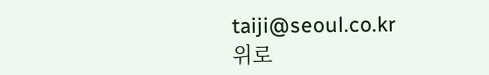taiji@seoul.co.kr
위로